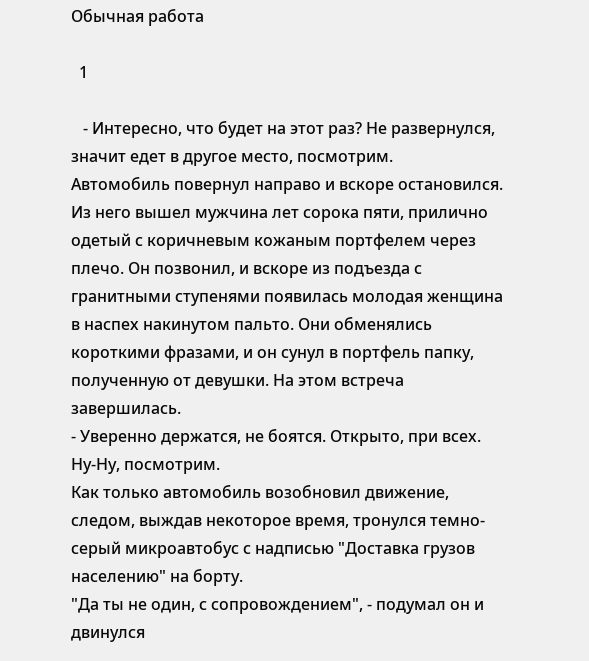Обычная работа

  1

   - Интересно, что будет на этот раз? Не развернулся, значит едет в другое место, посмотрим.
Автомобиль повернул направо и вскоре остановился. Из него вышел мужчина лет сорока пяти, прилично одетый с коричневым кожаным портфелем через плечо. Он позвонил, и вскоре из подъезда с гранитными ступенями появилась молодая женщина в наспех накинутом пальто. Они обменялись короткими фразами, и он сунул в портфель папку, полученную от девушки. На этом встреча завершилась.
- Уверенно держатся, не боятся. Открыто, при всех. Ну-Ну, посмотрим.
Как только автомобиль возобновил движение, следом, выждав некоторое время, тронулся темно-серый микроавтобус с надписью "Доставка грузов населению" на борту.
"Да ты не один, с сопровождением", - подумал он и двинулся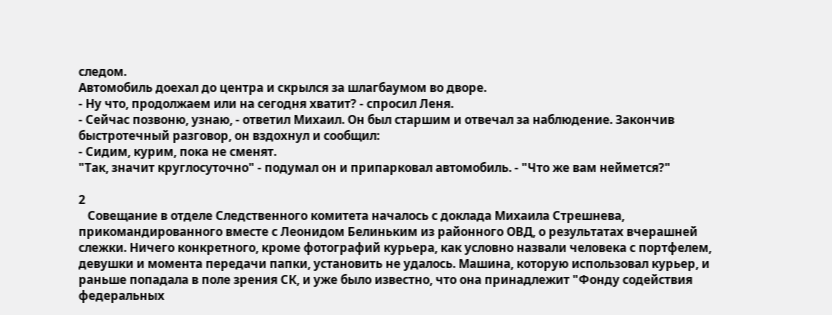следом.
Автомобиль доехал до центра и скрылся за шлагбаумом во дворе.
- Ну что, продолжаем или на сегодня хватит? - спросил Леня.
- Сейчас позвоню, узнаю, - ответил Михаил. Он был старшим и отвечал за наблюдение. Закончив быстротечный разговор, он вздохнул и сообщил:
- Сидим, курим, пока не сменят.
"Так, значит круглосуточно" - подумал он и припарковал автомобиль. - "Что же вам неймется?"

2
   Совещание в отделе Следственного комитета началось с доклада Михаила Стрешнева, прикомандированного вместе с Леонидом Белиньким из районного ОВД, о результатах вчерашней слежки. Ничего конкретного, кроме фотографий курьера, как условно назвали человека с портфелем, девушки и момента передачи папки, установить не удалось. Машина, которую использовал курьер, и раньше попадала в поле зрения СК, и уже было известно, что она принадлежит "Фонду содействия федеральных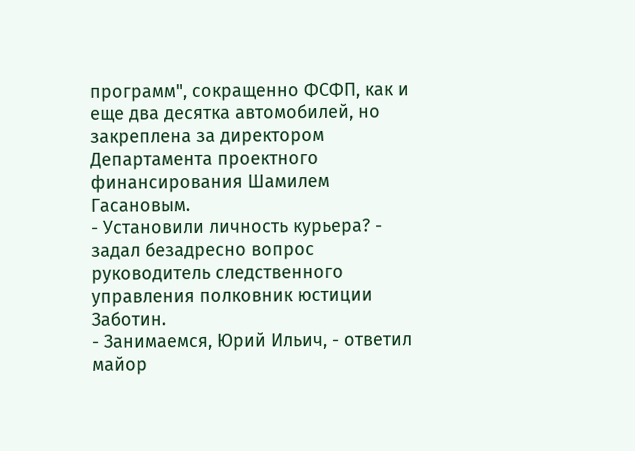программ", сокращенно ФСФП, как и еще два десятка автомобилей, но закреплена за директором Департамента проектного финансирования Шамилем Гасановым.
- Установили личность курьера? - задал безадресно вопрос руководитель следственного управления полковник юстиции Заботин.
- Занимаемся, Юрий Ильич, - ответил майор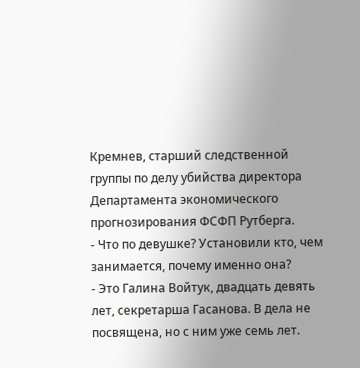Кремнев, старший следственной группы по делу убийства директора Департамента экономического прогнозирования ФСФП Рутберга.
- Что по девушке? Установили кто, чем занимается, почему именно она?
- Это Галина Войтук, двадцать девять лет, секретарша Гасанова. В дела не посвящена, но с ним уже семь лет.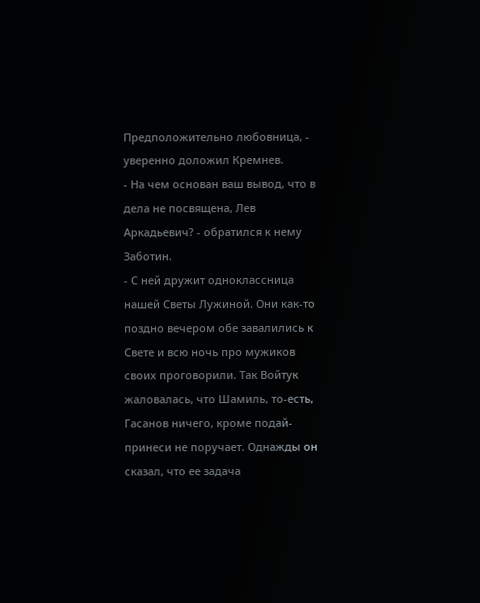Предположительно любовница, - уверенно доложил Кремнев.
- На чем основан ваш вывод, что в дела не посвящена, Лев Аркадьевич? - обратился к нему Заботин.
- С ней дружит одноклассница нашей Светы Лужиной. Они как-то поздно вечером обе завалились к Свете и всю ночь про мужиков своих проговорили. Так Войтук жаловалась, что Шамиль, то-есть, Гасанов ничего, кроме подай-принеси не поручает. Однажды он сказал, что ее задача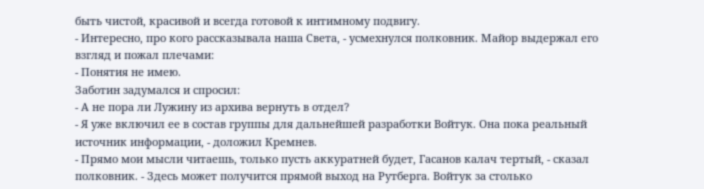быть чистой, красивой и всегда готовой к интимному подвигу.
- Интересно, про кого рассказывала наша Света, - усмехнулся полковник. Майор выдержал его взгляд и пожал плечами:
- Понятия не имею.
Заботин задумался и спросил:
- А не пора ли Лужину из архива вернуть в отдел?
- Я уже включил ее в состав группы для дальнейшей разработки Войтук. Она пока реальный источник информации, - доложил Кремнев.
- Прямо мои мысли читаешь, только пусть аккуратней будет, Гасанов калач тертый, - сказал полковник. - Здесь может получится прямой выход на Рутберга. Войтук за столько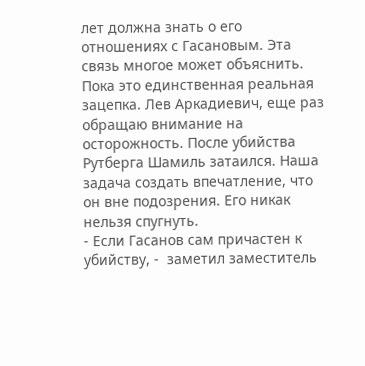лет должна знать о его отношениях с Гасановым. Эта связь многое может объяснить. Пока это единственная реальная зацепка. Лев Аркадиевич, еще раз обращаю внимание на осторожность. После убийства Рутберга Шамиль затаился. Наша задача создать впечатление, что он вне подозрения. Его никак нельзя спугнуть.
- Если Гасанов сам причастен к убийству, -  заметил заместитель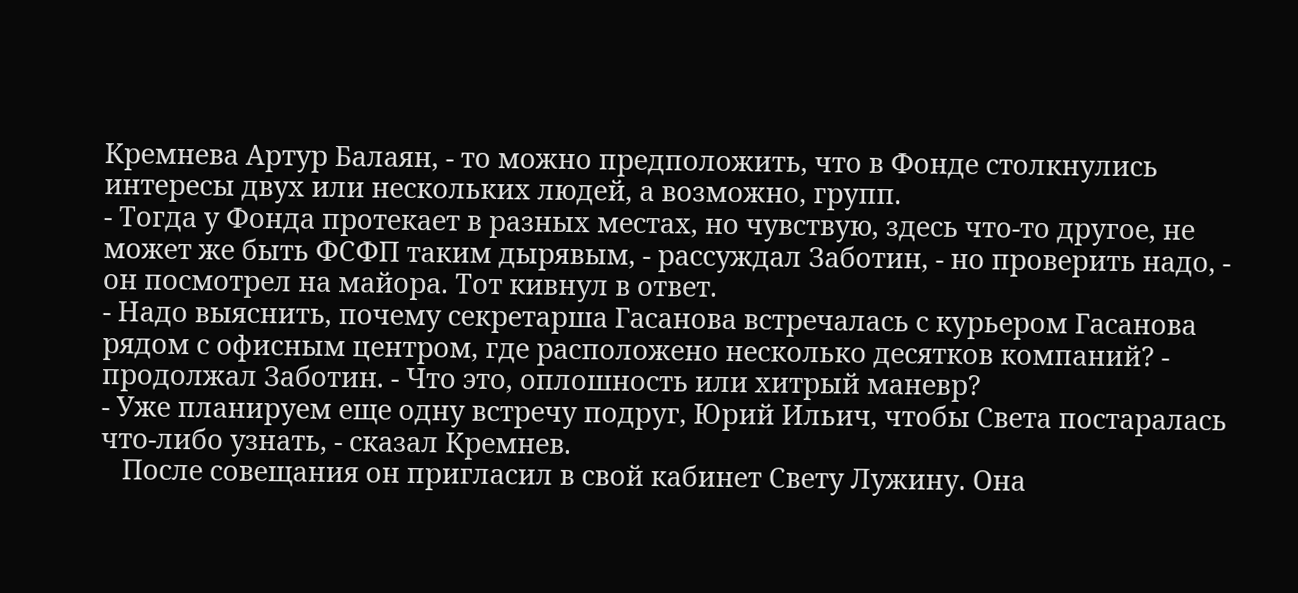Кремнева Артур Балаян, - то можно предположить, что в Фонде столкнулись интересы двух или нескольких людей, а возможно, групп.
- Тогда у Фонда протекает в разных местах, но чувствую, здесь что-то другое, не может же быть ФСФП таким дырявым, - рассуждал Заботин, - но проверить надо, - он посмотрел на майора. Тот кивнул в ответ.
- Надо выяснить, почему секретарша Гасанова встречалась с курьером Гасанова рядом с офисным центром, где расположено несколько десятков компаний? - продолжал Заботин. - Что это, оплошность или хитрый маневр?
- Уже планируем еще одну встречу подруг, Юрий Ильич, чтобы Света постаралась что-либо узнать, - сказал Кремнев.
   После совещания он пригласил в свой кабинет Свету Лужину. Она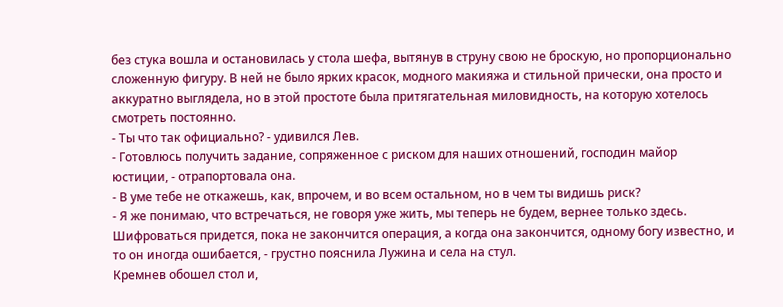без стука вошла и остановилась у стола шефа, вытянув в струну свою не броскую, но пропорционально сложенную фигуру. В ней не было ярких красок, модного макияжа и стильной прически, она просто и аккуратно выглядела, но в этой простоте была притягательная миловидность, на которую хотелось смотреть постоянно.
- Ты что так официально? - удивился Лев.
- Готовлюсь получить задание, сопряженное с риском для наших отношений, господин майор юстиции, - отрапортовала она.
- В уме тебе не откажешь, как, впрочем, и во всем остальном, но в чем ты видишь риск?
- Я же понимаю, что встречаться, не говоря уже жить, мы теперь не будем, вернее только здесь. Шифроваться придется, пока не закончится операция, а когда она закончится, одному богу известно, и то он иногда ошибается, - грустно пояснила Лужина и села на стул.
Кремнев обошел стол и,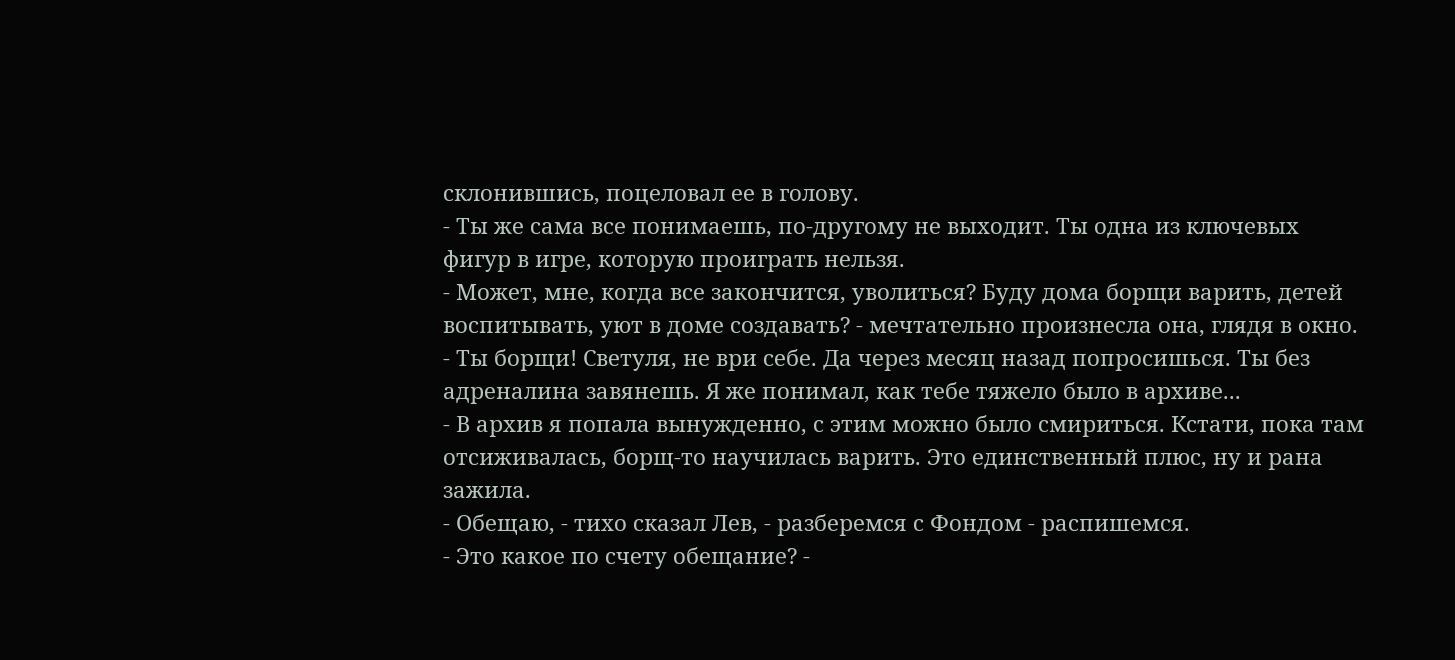склонившись, поцеловал ее в голову.
- Ты же сама все понимаешь, по-другому не выходит. Ты одна из ключевых фигур в игре, которую проиграть нельзя.
- Может, мне, когда все закончится, уволиться? Буду дома борщи варить, детей воспитывать, уют в доме создавать? - мечтательно произнесла она, глядя в окно.
- Ты борщи! Светуля, не ври себе. Да через месяц назад попросишься. Ты без адреналина завянешь. Я же понимал, как тебе тяжело было в архиве...
- В архив я попала вынужденно, с этим можно было смириться. Кстати, пока там отсиживалась, борщ-то научилась варить. Это единственный плюс, ну и рана зажила.
- Обещаю, - тихо сказал Лев, - разберемся с Фондом - распишемся.
- Это какое по счету обещание? -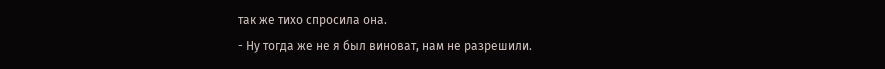так же тихо спросила она.
- Ну тогда же не я был виноват, нам не разрешили.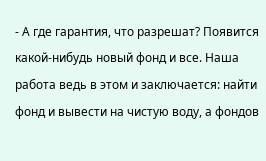- А где гарантия, что разрешат? Появится какой-нибудь новый фонд и все. Наша работа ведь в этом и заключается: найти фонд и вывести на чистую воду, а фондов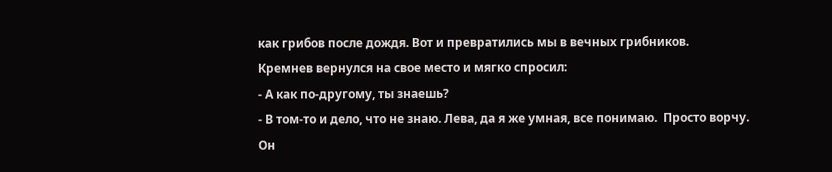как грибов после дождя. Вот и превратились мы в вечных грибников.
Кремнев вернулся на свое место и мягко спросил:
- А как по-другому, ты знаешь?
- В том-то и дело, что не знаю. Лева, да я же умная, все понимаю.  Просто ворчу.
Он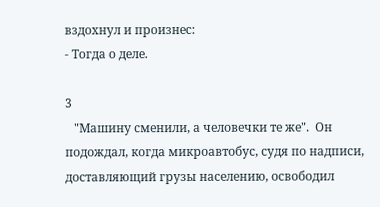вздохнул и произнес:
- Тогда о деле.

3
   "Машину сменили, а человечки те же".  Он подождал, когда микроавтобус, судя по надписи, доставляющий грузы населению, освободил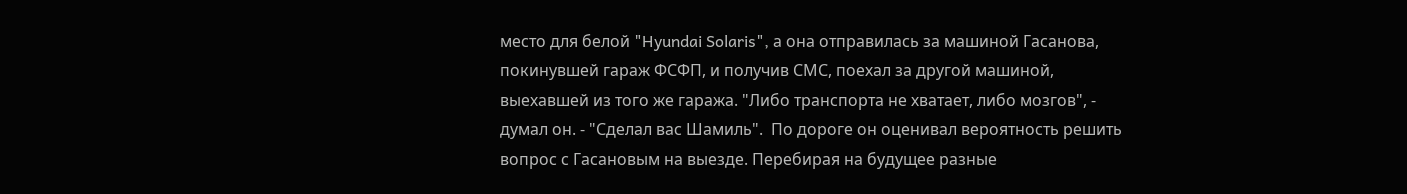место для белой "Hyundai Solaris", а она отправилась за машиной Гасанова, покинувшей гараж ФСФП, и получив СМС, поехал за другой машиной, выехавшей из того же гаража. "Либо транспорта не хватает, либо мозгов", - думал он. - "Сделал вас Шамиль".  По дороге он оценивал вероятность решить вопрос с Гасановым на выезде. Перебирая на будущее разные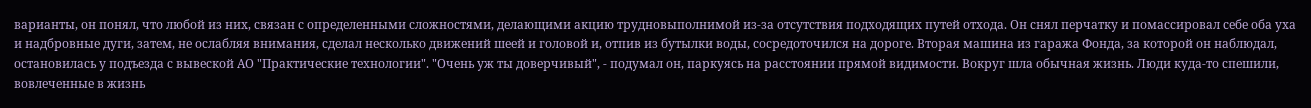варианты, он понял, что любой из них, связан с определенными сложностями, делающими акцию трудновыполнимой из-за отсутствия подходящих путей отхода. Он снял перчатку и помассировал себе оба уха и надбровные дуги, затем, не ослабляя внимания, сделал несколько движений шеей и головой и, отпив из бутылки воды, сосредоточился на дороге. Вторая машина из гаража Фонда, за которой он наблюдал, остановилась у подъезда с вывеской АО "Практические технологии". "Очень уж ты доверчивый", - подумал он, паркуясь на расстоянии прямой видимости. Вокруг шла обычная жизнь. Люди куда-то спешили, вовлеченные в жизнь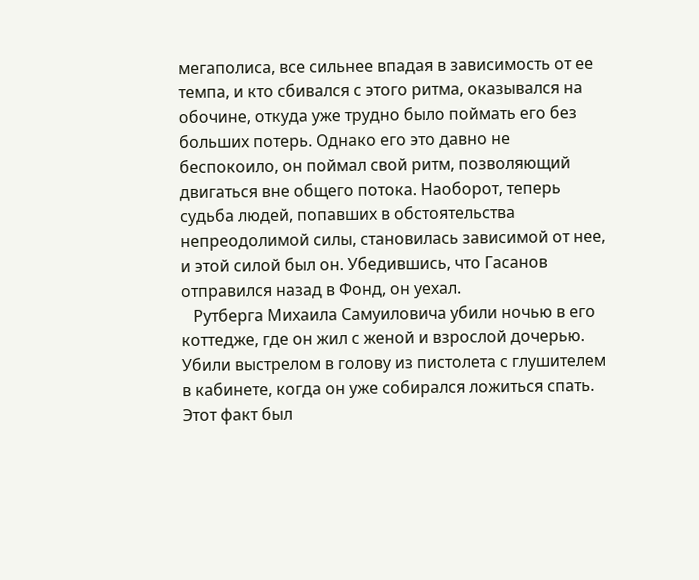мегаполиса, все сильнее впадая в зависимость от ее темпа, и кто сбивался с этого ритма, оказывался на обочине, откуда уже трудно было поймать его без больших потерь. Однако его это давно не беспокоило, он поймал свой ритм, позволяющий двигаться вне общего потока. Наоборот, теперь судьба людей, попавших в обстоятельства непреодолимой силы, становилась зависимой от нее, и этой силой был он. Убедившись, что Гасанов отправился назад в Фонд, он уехал.
   Рутберга Михаила Самуиловича убили ночью в его коттедже, где он жил с женой и взрослой дочерью. Убили выстрелом в голову из пистолета с глушителем в кабинете, когда он уже собирался ложиться спать. Этот факт был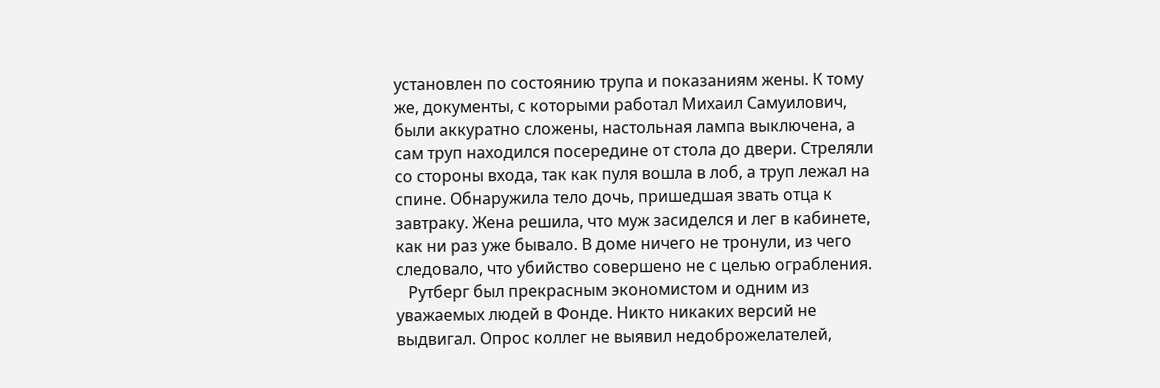установлен по состоянию трупа и показаниям жены. К тому же, документы, с которыми работал Михаил Самуилович, были аккуратно сложены, настольная лампа выключена, а сам труп находился посередине от стола до двери. Стреляли со стороны входа, так как пуля вошла в лоб, а труп лежал на спине. Обнаружила тело дочь, пришедшая звать отца к завтраку. Жена решила, что муж засиделся и лег в кабинете, как ни раз уже бывало. В доме ничего не тронули, из чего следовало, что убийство совершено не с целью ограбления.
   Рутберг был прекрасным экономистом и одним из уважаемых людей в Фонде. Никто никаких версий не выдвигал. Опрос коллег не выявил недоброжелателей,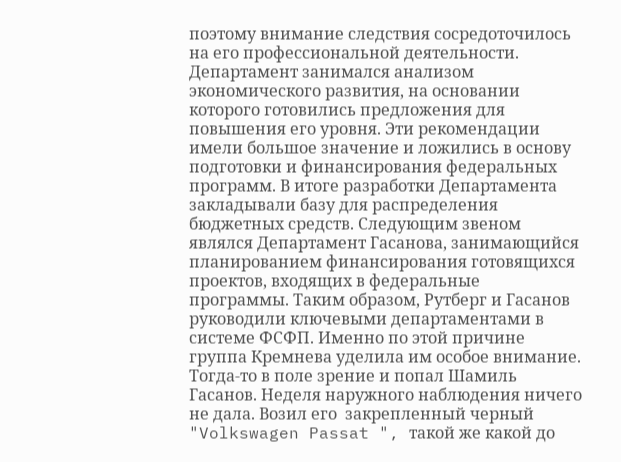поэтому внимание следствия сосредоточилось на его профессиональной деятельности. Департамент занимался анализом экономического развития, на основании которого готовились предложения для повышения его уровня. Эти рекомендации имели большое значение и ложились в основу подготовки и финансирования федеральных программ. В итоге разработки Департамента закладывали базу для распределения бюджетных средств. Следующим звеном являлся Департамент Гасанова, занимающийся планированием финансирования готовящихся проектов, входящих в федеральные программы. Таким образом, Рутберг и Гасанов руководили ключевыми департаментами в системе ФСФП. Именно по этой причине группа Кремнева уделила им особое внимание. Тогда-то в поле зрение и попал Шамиль Гасанов. Неделя наружного наблюдения ничего не дала. Возил его  закрепленный черный "Volkswagen Passat ", такой же какой до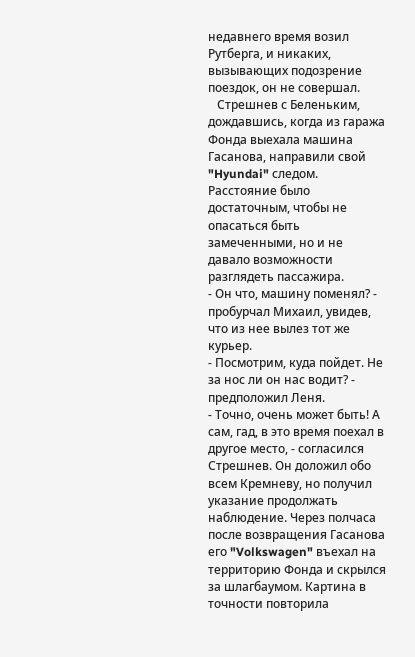недавнего время возил Рутберга, и никаких, вызывающих подозрение поездок, он не совершал.
   Стрешнев с Беленьким, дождавшись, когда из гаража Фонда выехала машина Гасанова, направили свой "Hyundai" следом. Расстояние было достаточным, чтобы не опасаться быть замеченными, но и не давало возможности разглядеть пассажира.
- Он что, машину поменял? - пробурчал Михаил, увидев, что из нее вылез тот же курьер.
- Посмотрим, куда пойдет. Не за нос ли он нас водит? - предположил Леня.
- Точно, очень может быть! А сам, гад, в это время поехал в другое место, - согласился Стрешнев. Он доложил обо всем Кремневу, но получил указание продолжать наблюдение. Через полчаса после возвращения Гасанова его "Volkswagen" въехал на территорию Фонда и скрылся за шлагбаумом. Картина в точности повторила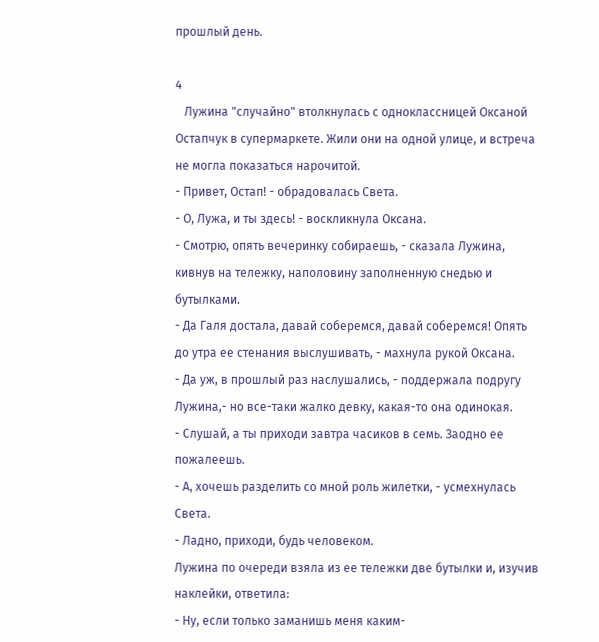прошлый день.

4
   Лужина "случайно" втолкнулась с одноклассницей Оксаной Остапчук в супермаркете. Жили они на одной улице, и встреча не могла показаться нарочитой.
- Привет, Остап! - обрадовалась Света.
- О, Лужа, и ты здесь! - воскликнула Оксана.
- Смотрю, опять вечеринку собираешь, - сказала Лужина, кивнув на тележку, наполовину заполненную снедью и бутылками.
- Да Галя достала, давай соберемся, давай соберемся! Опять до утра ее стенания выслушивать, - махнула рукой Оксана.
- Да уж, в прошлый раз наслушались, - поддержала подругу Лужина,- но все-таки жалко девку, какая-то она одинокая.
- Слушай, а ты приходи завтра часиков в семь. Заодно ее пожалеешь.
- А, хочешь разделить со мной роль жилетки, - усмехнулась Света.
- Ладно, приходи, будь человеком.
Лужина по очереди взяла из ее тележки две бутылки и, изучив наклейки, ответила:
- Ну, если только заманишь меня каким-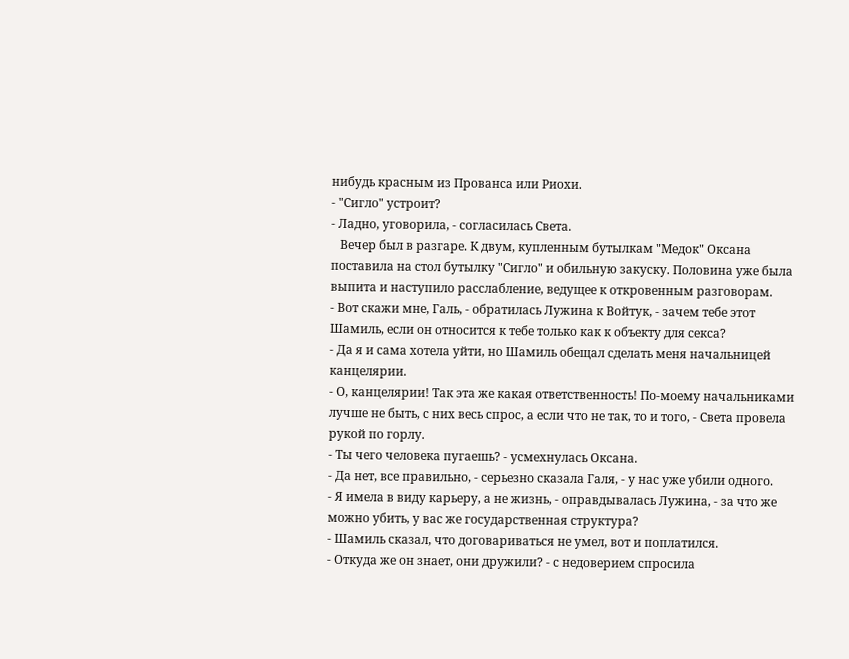нибудь красным из Прованса или Риохи.
- "Сигло" устроит?
- Ладно, уговорила, - согласилась Света.
   Вечер был в разгаре. К двум, купленным бутылкам "Медок" Оксана поставила на стол бутылку "Сигло" и обильную закуску. Половина уже была выпита и наступило расслабление, ведущее к откровенным разговорам.
- Вот скажи мне, Галь, - обратилась Лужина к Войтук, - зачем тебе этот Шамиль, если он относится к тебе только как к объекту для секса?
- Да я и сама хотела уйти, но Шамиль обещал сделать меня начальницей канцелярии.
- О, канцелярии! Так эта же какая ответственность! По-моему начальниками лучше не быть, с них весь спрос, а если что не так, то и того, - Света провела рукой по горлу.
- Ты чего человека пугаешь? - усмехнулась Оксана.
- Да нет, все правильно, - серьезно сказала Галя, - у нас уже убили одного.
- Я имела в виду карьеру, а не жизнь, - оправдывалась Лужина, - за что же можно убить, у вас же государственная структура?
- Шамиль сказал, что договариваться не умел, вот и поплатился.
- Откуда же он знает, они дружили? - с недоверием спросила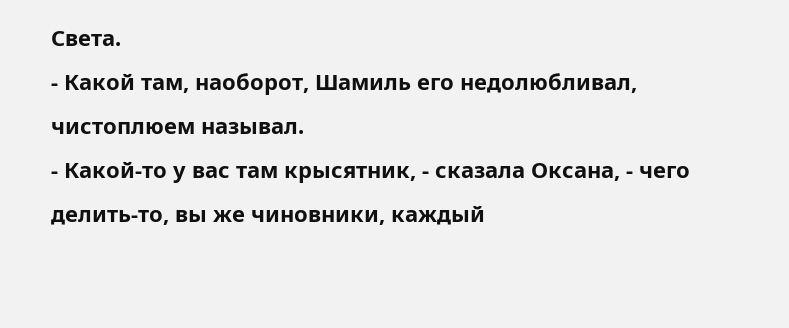Света.
- Какой там, наоборот, Шамиль его недолюбливал, чистоплюем называл.
- Какой-то у вас там крысятник, - сказала Оксана, - чего делить-то, вы же чиновники, каждый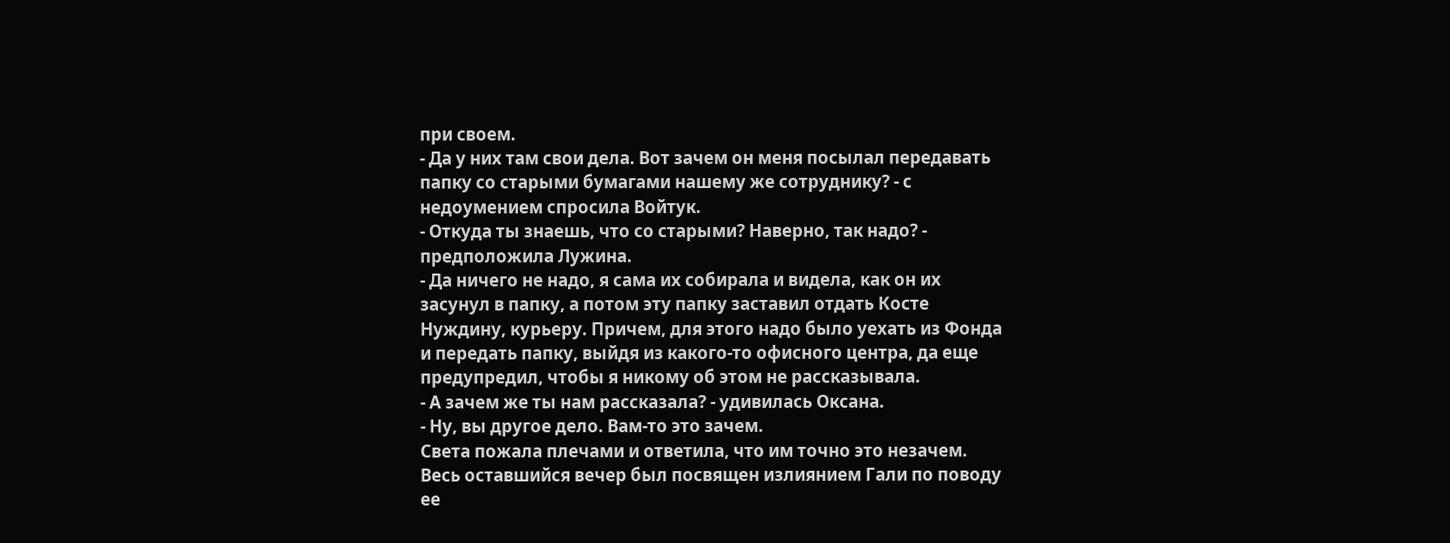при своем.
- Да у них там свои дела. Вот зачем он меня посылал передавать папку со старыми бумагами нашему же сотруднику? - с недоумением спросила Войтук.
- Откуда ты знаешь, что со старыми? Наверно, так надо? - предположила Лужина.
- Да ничего не надо, я сама их собирала и видела, как он их засунул в папку, а потом эту папку заставил отдать Косте Нуждину, курьеру. Причем, для этого надо было уехать из Фонда и передать папку, выйдя из какого-то офисного центра, да еще предупредил, чтобы я никому об этом не рассказывала.
- А зачем же ты нам рассказала? - удивилась Оксана.
- Ну, вы другое дело. Вам-то это зачем.
Света пожала плечами и ответила, что им точно это незачем. Весь оставшийся вечер был посвящен излиянием Гали по поводу ее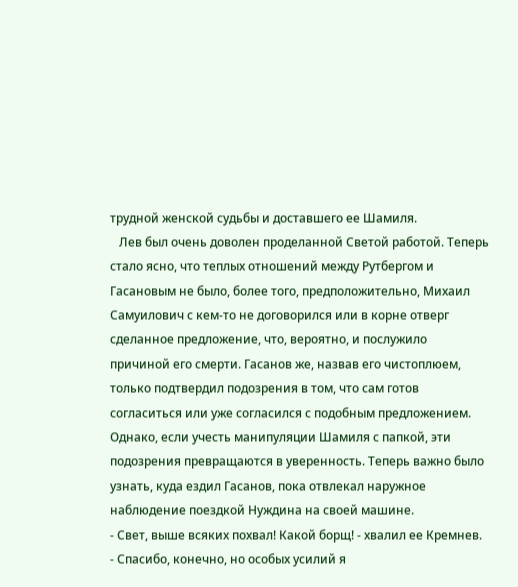трудной женской судьбы и доставшего ее Шамиля.
   Лев был очень доволен проделанной Светой работой. Теперь стало ясно, что теплых отношений между Рутбергом и Гасановым не было, более того, предположительно, Михаил Самуилович с кем-то не договорился или в корне отверг сделанное предложение, что, вероятно, и послужило причиной его смерти. Гасанов же, назвав его чистоплюем, только подтвердил подозрения в том, что сам готов согласиться или уже согласился с подобным предложением. Однако, если учесть манипуляции Шамиля с папкой, эти подозрения превращаются в уверенность. Теперь важно было узнать, куда ездил Гасанов, пока отвлекал наружное наблюдение поездкой Нуждина на своей машине.
- Свет, выше всяких похвал! Какой борщ! - хвалил ее Кремнев.
- Спасибо, конечно, но особых усилий я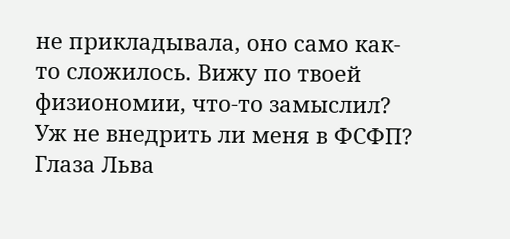не прикладывала, оно само как-то сложилось. Вижу по твоей физиономии, что-то замыслил? Уж не внедрить ли меня в ФСФП?
Глаза Льва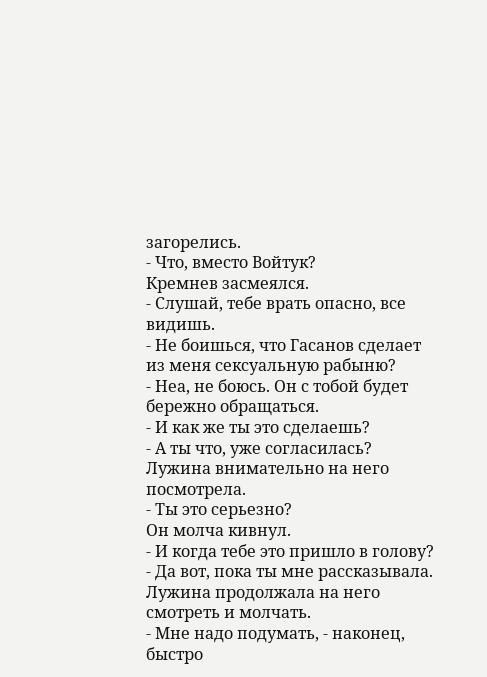загорелись.
- Что, вместо Войтук?
Кремнев засмеялся.
- Слушай, тебе врать опасно, все видишь.
- Не боишься, что Гасанов сделает из меня сексуальную рабыню?
- Неа, не боюсь. Он с тобой будет бережно обращаться.
- И как же ты это сделаешь?
- А ты что, уже согласилась?
Лужина внимательно на него посмотрела.
- Ты это серьезно?
Он молча кивнул.
- И когда тебе это пришло в голову?
- Да вот, пока ты мне рассказывала.
Лужина продолжала на него смотреть и молчать.
- Мне надо подумать, - наконец, быстро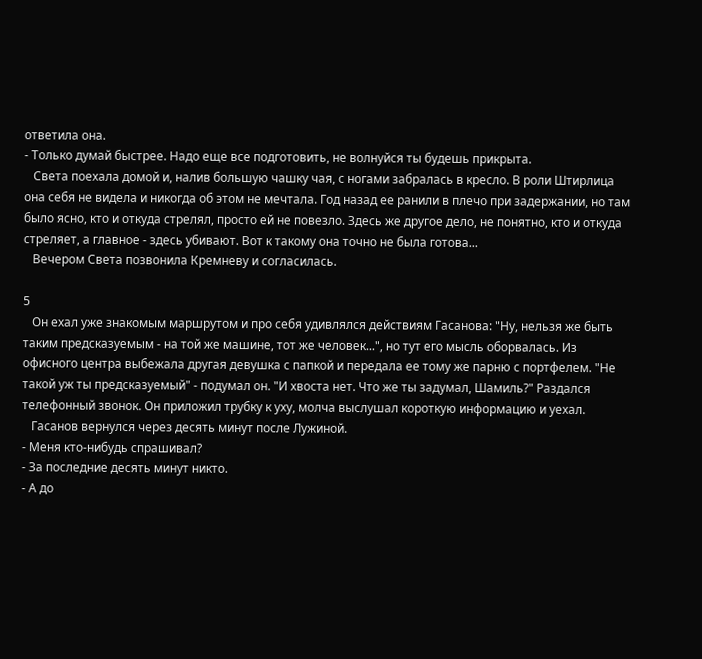ответила она.
- Только думай быстрее. Надо еще все подготовить, не волнуйся ты будешь прикрыта.
   Света поехала домой и, налив большую чашку чая, с ногами забралась в кресло. В роли Штирлица она себя не видела и никогда об этом не мечтала. Год назад ее ранили в плечо при задержании, но там было ясно, кто и откуда стрелял, просто ей не повезло. Здесь же другое дело, не понятно, кто и откуда стреляет, а главное - здесь убивают. Вот к такому она точно не была готова...
   Вечером Света позвонила Кремневу и согласилась.

5
   Он ехал уже знакомым маршрутом и про себя удивлялся действиям Гасанова: "Ну, нельзя же быть таким предсказуемым - на той же машине, тот же человек...", но тут его мысль оборвалась. Из офисного центра выбежала другая девушка с папкой и передала ее тому же парню с портфелем. "Не такой уж ты предсказуемый" - подумал он. "И хвоста нет. Что же ты задумал, Шамиль?" Раздался телефонный звонок. Он приложил трубку к уху, молча выслушал короткую информацию и уехал.
   Гасанов вернулся через десять минут после Лужиной.
- Меня кто-нибудь спрашивал?
- За последние десять минут никто.
- А до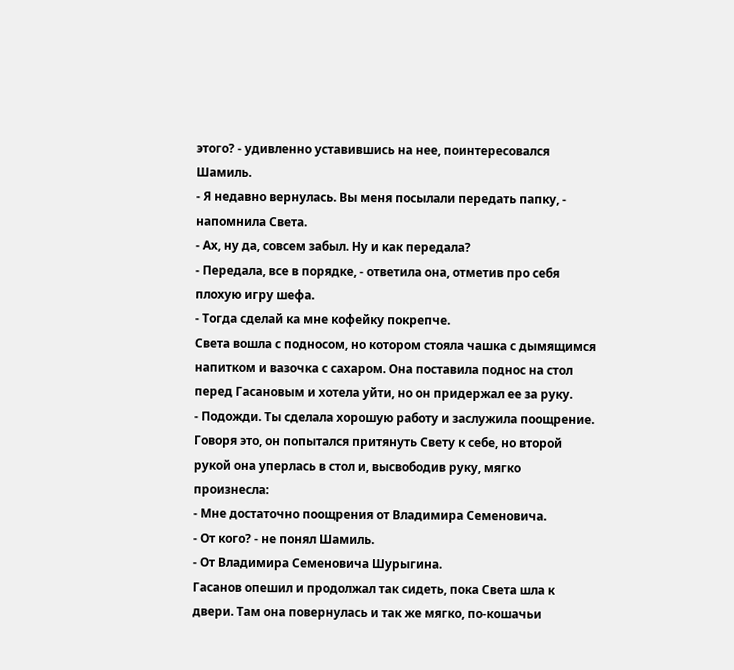этого? - удивленно уставившись на нее, поинтересовался Шамиль.
- Я недавно вернулась. Вы меня посылали передать папку, - напомнила Света.
- Ах, ну да, совсем забыл. Ну и как передала?
- Передала, все в порядке, - ответила она, отметив про себя плохую игру шефа.
- Тогда сделай ка мне кофейку покрепче.
Света вошла с подносом, но котором стояла чашка с дымящимся напитком и вазочка с сахаром. Она поставила поднос на стол перед Гасановым и хотела уйти, но он придержал ее за руку.
- Подожди. Ты сделала хорошую работу и заслужила поощрение.
Говоря это, он попытался притянуть Свету к себе, но второй рукой она уперлась в стол и, высвободив руку, мягко произнесла:
- Мне достаточно поощрения от Владимира Семеновича.
- От кого? - не понял Шамиль.
- От Владимира Семеновича Шурыгина.
Гасанов опешил и продолжал так сидеть, пока Света шла к двери. Там она повернулась и так же мягко, по-кошачьи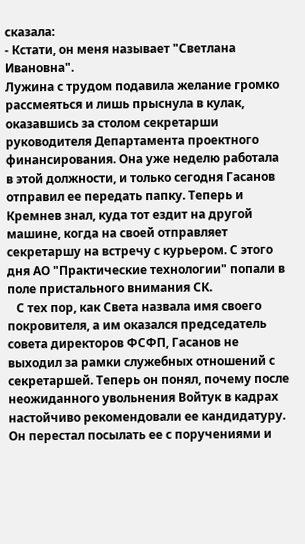сказала:
- Кстати, он меня называет "Светлана Ивановна".
Лужина с трудом подавила желание громко рассмеяться и лишь прыснула в кулак, оказавшись за столом секретарши руководителя Департамента проектного финансирования. Она уже неделю работала в этой должности, и только сегодня Гасанов отправил ее передать папку. Теперь и Кремнев знал, куда тот ездит на другой машине, когда на своей отправляет секретаршу на встречу с курьером. С этого дня АО "Практические технологии" попали в поле пристального внимания СК.
   С тех пор, как Света назвала имя своего покровителя, а им оказался председатель совета директоров ФСФП, Гасанов не выходил за рамки служебных отношений с секретаршей. Теперь он понял, почему после неожиданного увольнения Войтук в кадрах настойчиво рекомендовали ее кандидатуру. Он перестал посылать ее с поручениями и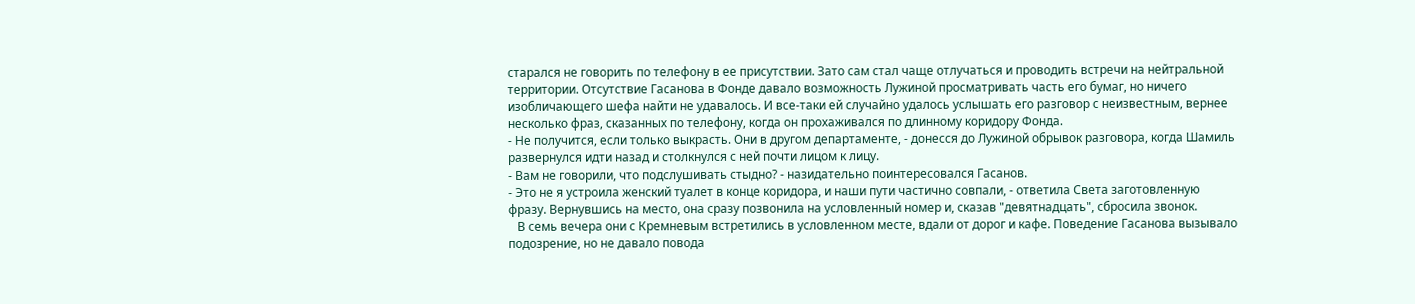старался не говорить по телефону в ее присутствии. Зато сам стал чаще отлучаться и проводить встречи на нейтральной территории. Отсутствие Гасанова в Фонде давало возможность Лужиной просматривать часть его бумаг, но ничего изобличающего шефа найти не удавалось. И все-таки ей случайно удалось услышать его разговор с неизвестным, вернее несколько фраз, сказанных по телефону, когда он прохаживался по длинному коридору Фонда.
- Не получится, если только выкрасть. Они в другом департаменте, - донесся до Лужиной обрывок разговора, когда Шамиль развернулся идти назад и столкнулся с ней почти лицом к лицу.
- Вам не говорили, что подслушивать стыдно? - назидательно поинтересовался Гасанов.
- Это не я устроила женский туалет в конце коридора, и наши пути частично совпали, - ответила Света заготовленную фразу. Вернувшись на место, она сразу позвонила на условленный номер и, сказав "девятнадцать", сбросила звонок.
   В семь вечера они с Кремневым встретились в условленном месте, вдали от дорог и кафе. Поведение Гасанова вызывало подозрение, но не давало повода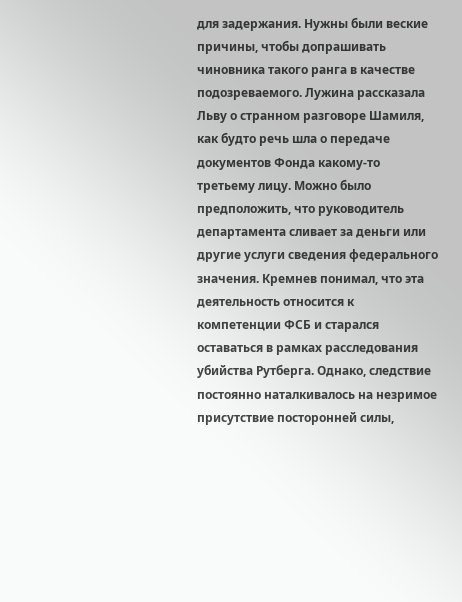для задержания. Нужны были веские причины, чтобы допрашивать чиновника такого ранга в качестве подозреваемого. Лужина рассказала Льву о странном разговоре Шамиля, как будто речь шла о передаче документов Фонда какому-то третьему лицу. Можно было предположить, что руководитель департамента сливает за деньги или другие услуги сведения федерального значения. Кремнев понимал, что эта деятельность относится к компетенции ФСБ и старался оставаться в рамках расследования убийства Рутберга. Однако, следствие постоянно наталкивалось на незримое присутствие посторонней силы,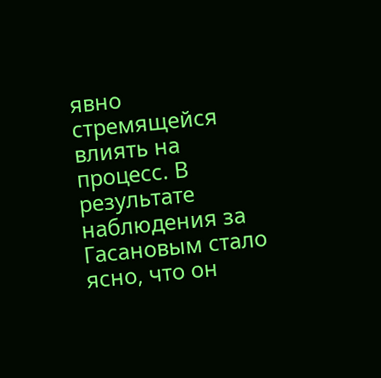явно стремящейся влиять на процесс. В результате наблюдения за Гасановым стало ясно, что он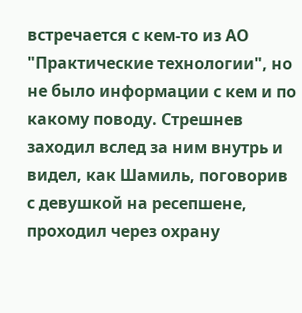встречается с кем-то из АО "Практические технологии", но не было информации с кем и по какому поводу. Стрешнев заходил вслед за ним внутрь и видел, как Шамиль, поговорив с девушкой на ресепшене, проходил через охрану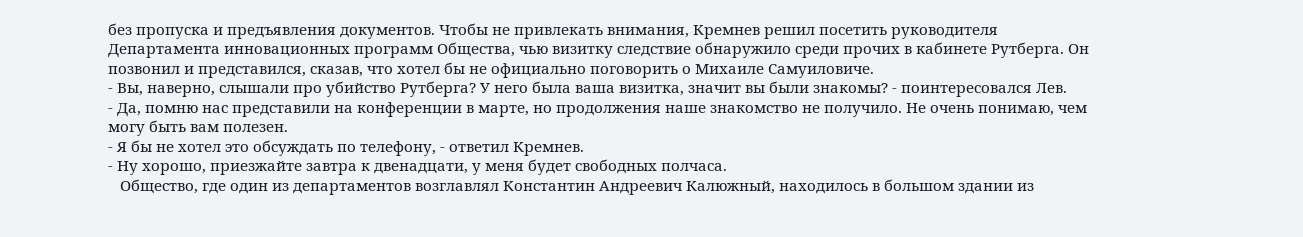без пропуска и предъявления документов. Чтобы не привлекать внимания, Кремнев решил посетить руководителя Департамента инновационных программ Общества, чью визитку следствие обнаружило среди прочих в кабинете Рутберга. Он позвонил и представился, сказав, что хотел бы не официально поговорить о Михаиле Самуиловиче.
- Вы, наверно, слышали про убийство Рутберга? У него была ваша визитка, значит вы были знакомы? - поинтересовался Лев.
- Да, помню нас представили на конференции в марте, но продолжения наше знакомство не получило. Не очень понимаю, чем могу быть вам полезен.
- Я бы не хотел это обсуждать по телефону, - ответил Кремнев.
- Ну хорошо, приезжайте завтра к двенадцати, у меня будет свободных полчаса.
   Общество, где один из департаментов возглавлял Константин Андреевич Калюжный, находилось в большом здании из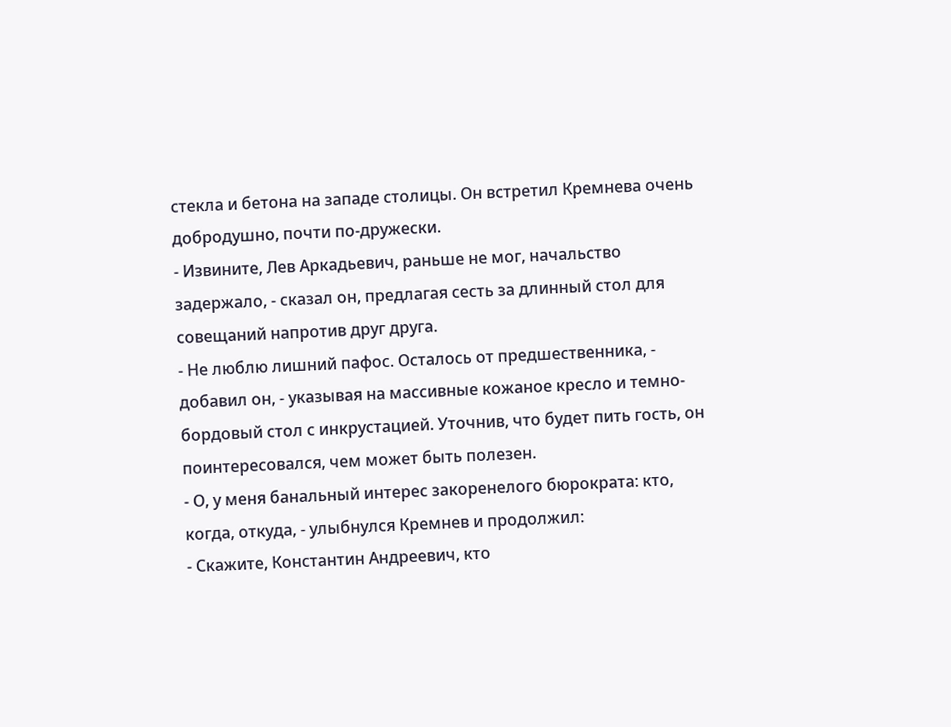стекла и бетона на западе столицы. Он встретил Кремнева очень добродушно, почти по-дружески.
- Извините, Лев Аркадьевич, раньше не мог, начальство задержало, - сказал он, предлагая сесть за длинный стол для совещаний напротив друг друга.
- Не люблю лишний пафос. Осталось от предшественника, - добавил он, - указывая на массивные кожаное кресло и темно-бордовый стол с инкрустацией. Уточнив, что будет пить гость, он поинтересовался, чем может быть полезен.
- О, у меня банальный интерес закоренелого бюрократа: кто, когда, откуда, - улыбнулся Кремнев и продолжил:
- Скажите, Константин Андреевич, кто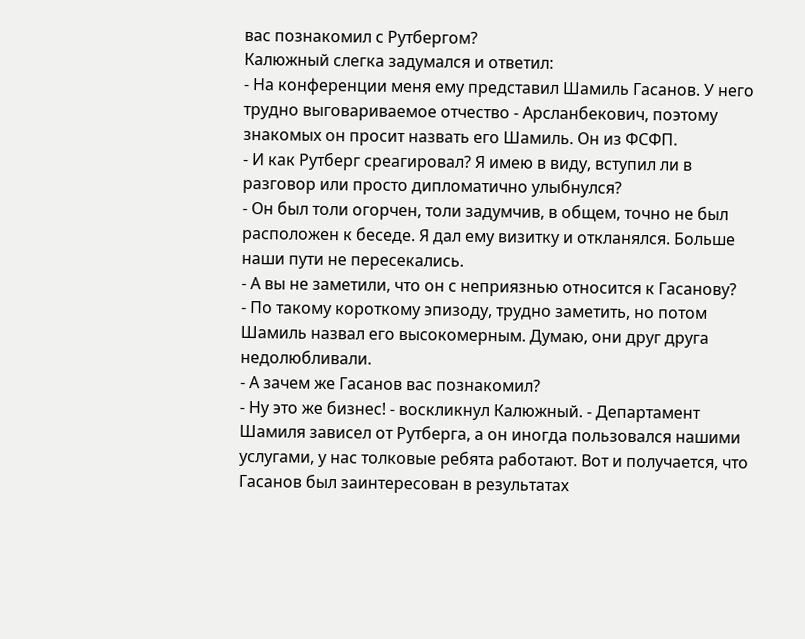вас познакомил с Рутбергом?
Калюжный слегка задумался и ответил:
- На конференции меня ему представил Шамиль Гасанов. У него трудно выговариваемое отчество - Арсланбекович, поэтому знакомых он просит назвать его Шамиль. Он из ФСФП.
- И как Рутберг среагировал? Я имею в виду, вступил ли в разговор или просто дипломатично улыбнулся?
- Он был толи огорчен, толи задумчив, в общем, точно не был расположен к беседе. Я дал ему визитку и откланялся. Больше наши пути не пересекались.
- А вы не заметили, что он с неприязнью относится к Гасанову?
- По такому короткому эпизоду, трудно заметить, но потом Шамиль назвал его высокомерным. Думаю, они друг друга недолюбливали.
- А зачем же Гасанов вас познакомил?
- Ну это же бизнес! - воскликнул Калюжный. - Департамент Шамиля зависел от Рутберга, а он иногда пользовался нашими услугами, у нас толковые ребята работают. Вот и получается, что Гасанов был заинтересован в результатах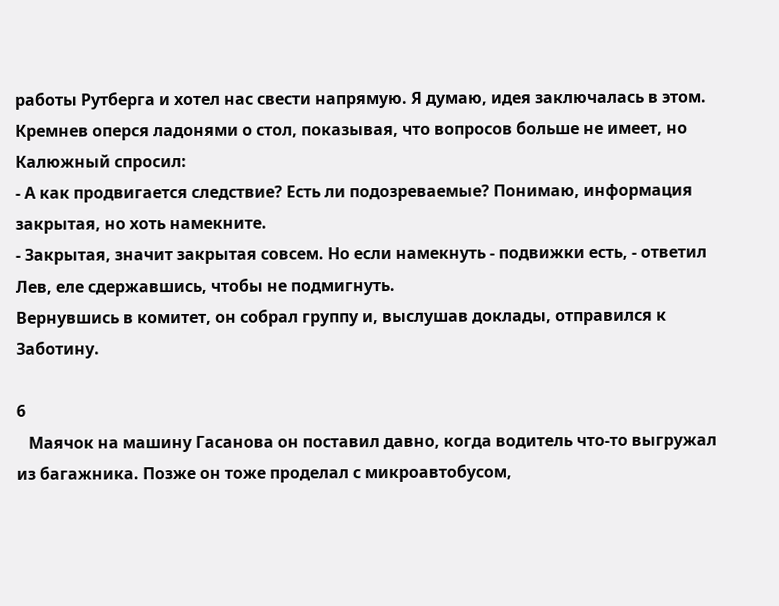работы Рутберга и хотел нас свести напрямую. Я думаю, идея заключалась в этом.
Кремнев оперся ладонями о стол, показывая, что вопросов больше не имеет, но Калюжный спросил:
- А как продвигается следствие? Есть ли подозреваемые? Понимаю, информация закрытая, но хоть намекните.
- Закрытая, значит закрытая совсем. Но если намекнуть - подвижки есть, - ответил Лев, еле сдержавшись, чтобы не подмигнуть.
Вернувшись в комитет, он собрал группу и, выслушав доклады, отправился к Заботину.

6
   Маячок на машину Гасанова он поставил давно, когда водитель что-то выгружал из багажника. Позже он тоже проделал с микроавтобусом,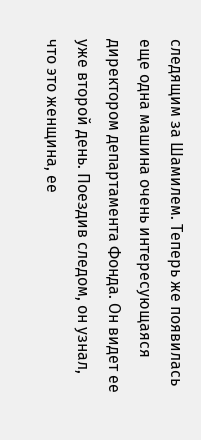следящим за Шамилем. Теперь же появилась еще одна машина очень интересующаяся директором департамента Фонда. Он видет ее уже второй день. Поездив следом, он узнал, что это женщина, ее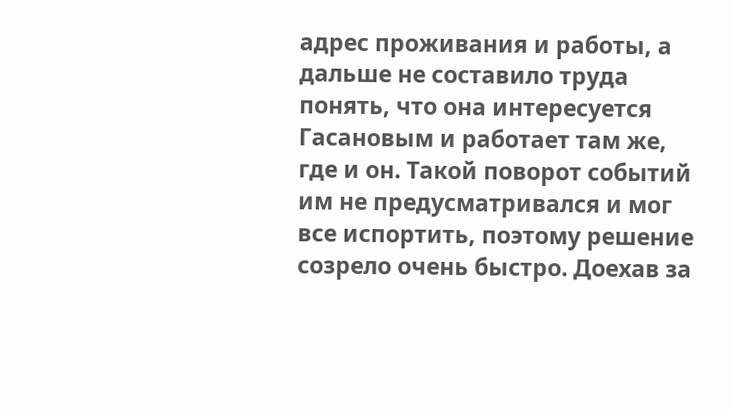адрес проживания и работы, а дальше не составило труда понять, что она интересуется Гасановым и работает там же, где и он. Такой поворот событий им не предусматривался и мог все испортить, поэтому решение созрело очень быстро. Доехав за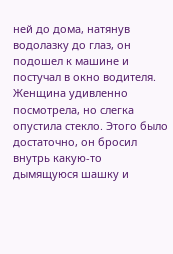ней до дома, натянув водолазку до глаз, он подошел к машине и постучал в окно водителя. Женщина удивленно посмотрела, но слегка опустила стекло. Этого было достаточно, он бросил внутрь какую-то дымящуюся шашку и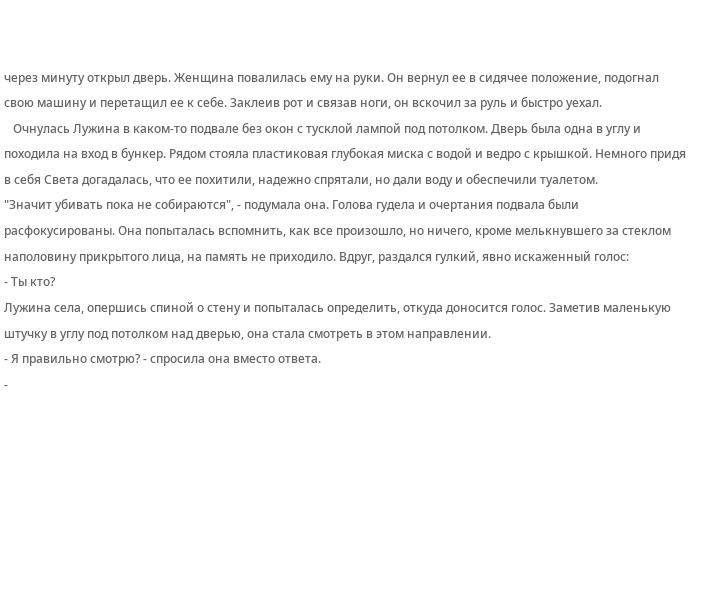через минуту открыл дверь. Женщина повалилась ему на руки. Он вернул ее в сидячее положение, подогнал свою машину и перетащил ее к себе. Заклеив рот и связав ноги, он вскочил за руль и быстро уехал.
   Очнулась Лужина в каком-то подвале без окон с тусклой лампой под потолком. Дверь была одна в углу и походила на вход в бункер. Рядом стояла пластиковая глубокая миска с водой и ведро с крышкой. Немного придя в себя Света догадалась, что ее похитили, надежно спрятали, но дали воду и обеспечили туалетом.
"Значит убивать пока не собираются", - подумала она. Голова гудела и очертания подвала были расфокусированы. Она попыталась вспомнить, как все произошло, но ничего, кроме мелькнувшего за стеклом наполовину прикрытого лица, на память не приходило. Вдруг, раздался гулкий, явно искаженный голос:
- Ты кто?
Лужина села, опершись спиной о стену и попыталась определить, откуда доносится голос. Заметив маленькую штучку в углу под потолком над дверью, она стала смотреть в этом направлении.
- Я правильно смотрю? - спросила она вместо ответа.
-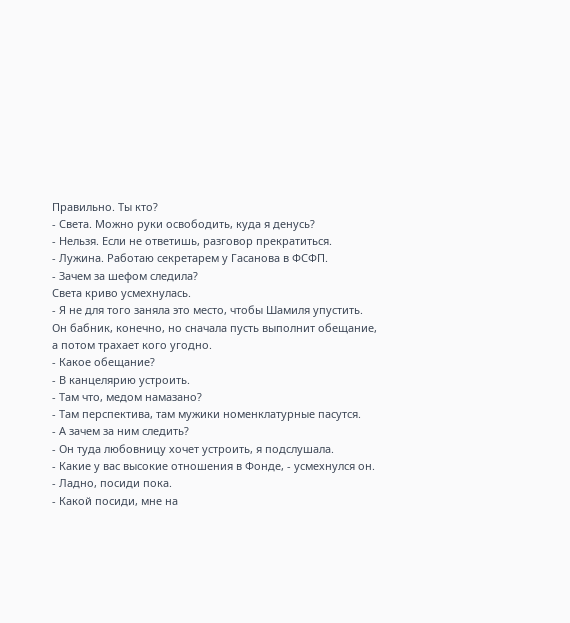Правильно. Ты кто?
- Света. Можно руки освободить, куда я денусь?
- Нельзя. Если не ответишь, разговор прекратиться.
- Лужина. Работаю секретарем у Гасанова в ФСФП.
- Зачем за шефом следила?
Света криво усмехнулась.
- Я не для того заняла это место, чтобы Шамиля упустить. Он бабник, конечно, но сначала пусть выполнит обещание, а потом трахает кого угодно.
- Какое обещание?
- В канцелярию устроить.
- Там что, медом намазано?
- Там перспектива, там мужики номенклатурные пасутся.
- А зачем за ним следить?
- Он туда любовницу хочет устроить, я подслушала.
- Какие у вас высокие отношения в Фонде, - усмехнулся он. - Ладно, посиди пока.
- Какой посиди, мне на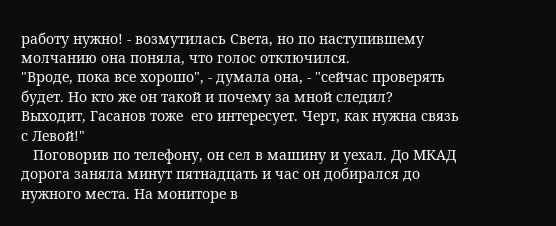работу нужно! - возмутилась Света, но по наступившему молчанию она поняла, что голос отключился.
"Вроде, пока все хорошо", - думала она, - "сейчас проверять будет. Но кто же он такой и почему за мной следил? Выходит, Гасанов тоже  его интересует. Черт, как нужна связь с Левой!"
   Поговорив по телефону, он сел в машину и уехал. До МКАД дорога заняла минут пятнадцать и час он добирался до нужного места. На мониторе в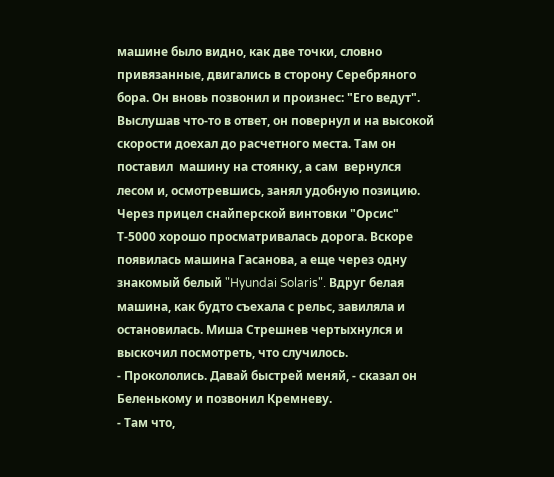машине было видно, как две точки, словно привязанные, двигались в сторону Серебряного бора. Он вновь позвонил и произнес: "Его ведут". Выслушав что-то в ответ, он повернул и на высокой скорости доехал до расчетного места. Там он поставил  машину на стоянку, а сам  вернулся лесом и, осмотревшись, занял удобную позицию. Через прицел снайперской винтовки "Орсис" Т-5000 хорошо просматривалась дорога. Вскоре появилась машина Гасанова, а еще через одну знакомый белый "Hyundai Solaris". Вдруг белая машина, как будто съехала с рельс, завиляла и остановилась. Миша Стрешнев чертыхнулся и выскочил посмотреть, что случилось.
- Прокололись. Давай быстрей меняй, - сказал он Беленькому и позвонил Кремневу.
- Там что,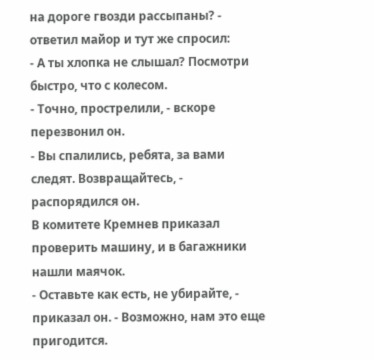на дороге гвозди рассыпаны? - ответил майор и тут же спросил:
- А ты хлопка не слышал? Посмотри быстро, что с колесом.
- Точно, прострелили, - вскоре перезвонил он.
- Вы спалились, ребята, за вами следят. Возвращайтесь, - распорядился он.
В комитете Кремнев приказал проверить машину, и в багажники нашли маячок.
- Оставьте как есть, не убирайте, - приказал он. - Возможно, нам это еще пригодится.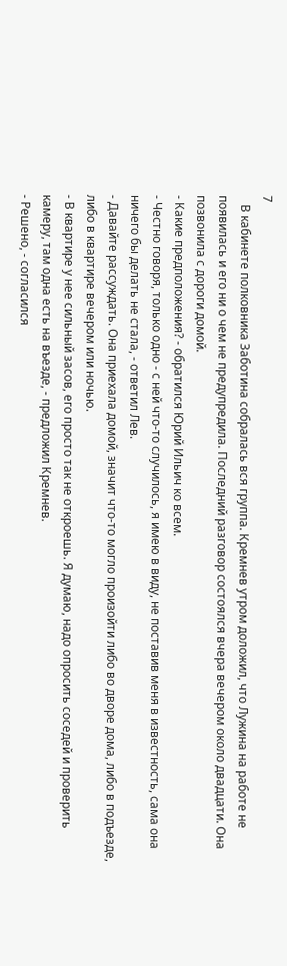7
   В кабинете полковника Заботина собралась вся группа. Кремнев утром доложил, что Лужина на работе не появилась и его ни о чем не предупредила. Последний разговор состоялся вчера вечером около двадцати. Она позвонила с дороги домой.
- Какие предположения? - обратился Юрий Ильич ко всем.
- Честно говоря, только одно - с ней что-то случилось, я имею в виду, не поставив меня в известность, сама она ничего бы делать не стала, - ответил Лев.
- Давайте рассуждать. Она приехала домой, значит что-то могло произойти либо во дворе дома, либо в подъезде, либо в квартире вечером или ночью.
- В квартире у нее сильный засов, его просто так не откроешь. Я думаю, надо опросить соседей и проверить камеру, там одна есть на въезде, - предложил Кремнев.
- Решено, - согласился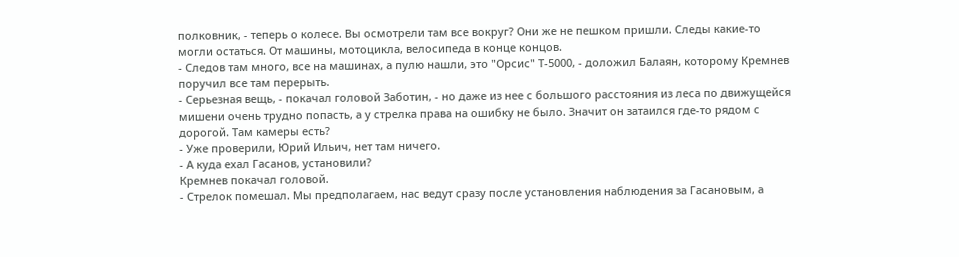полковник, - теперь о колесе. Вы осмотрели там все вокруг? Они же не пешком пришли. Следы какие-то могли остаться. От машины, мотоцикла, велосипеда в конце концов.
- Следов там много, все на машинах, а пулю нашли, это "Орсис" Т-5000, - доложил Балаян, которому Кремнев поручил все там перерыть.
- Серьезная вещь, - покачал головой Заботин, - но даже из нее с большого расстояния из леса по движущейся мишени очень трудно попасть, а у стрелка права на ошибку не было. Значит он затаился где-то рядом с дорогой. Там камеры есть?
- Уже проверили, Юрий Ильич, нет там ничего.
- А куда ехал Гасанов, установили?
Кремнев покачал головой.
- Стрелок помешал. Мы предполагаем, нас ведут сразу после установления наблюдения за Гасановым, а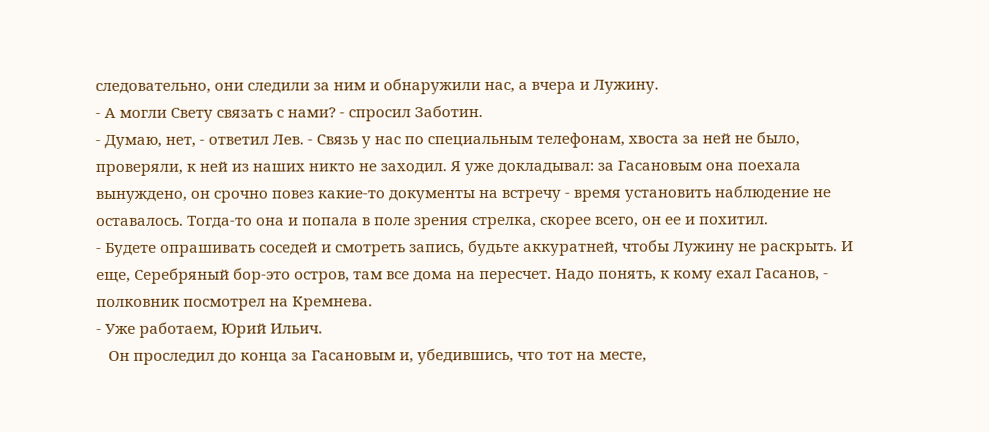следовательно, они следили за ним и обнаружили нас, а вчера и Лужину.
- А могли Свету связать с нами? - спросил Заботин.
- Думаю, нет, - ответил Лев. - Связь у нас по специальным телефонам, хвоста за ней не было, проверяли, к ней из наших никто не заходил. Я уже докладывал: за Гасановым она поехала вынуждено, он срочно повез какие-то документы на встречу - время установить наблюдение не оставалось. Тогда-то она и попала в поле зрения стрелка, скорее всего, он ее и похитил.
- Будете опрашивать соседей и смотреть запись, будьте аккуратней, чтобы Лужину не раскрыть. И еще, Серебряный бор-это остров, там все дома на пересчет. Надо понять, к кому ехал Гасанов, - полковник посмотрел на Кремнева.
- Уже работаем, Юрий Ильич.
   Он проследил до конца за Гасановым и, убедившись, что тот на месте,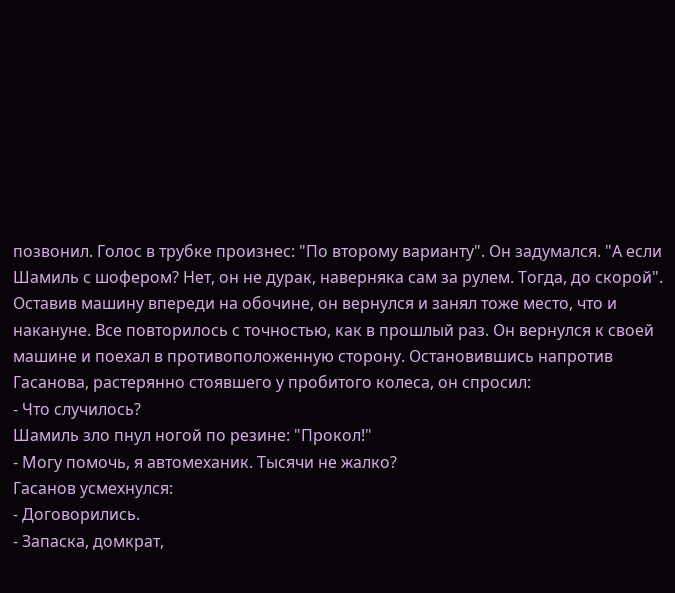позвонил. Голос в трубке произнес: "По второму варианту". Он задумался. "А если Шамиль с шофером? Нет, он не дурак, наверняка сам за рулем. Тогда, до скорой". Оставив машину впереди на обочине, он вернулся и занял тоже место, что и накануне. Все повторилось с точностью, как в прошлый раз. Он вернулся к своей машине и поехал в противоположенную сторону. Остановившись напротив Гасанова, растерянно стоявшего у пробитого колеса, он спросил:
- Что случилось?
Шамиль зло пнул ногой по резине: "Прокол!"
- Могу помочь, я автомеханик. Тысячи не жалко?
Гасанов усмехнулся:
- Договорились.
- Запаска, домкрат,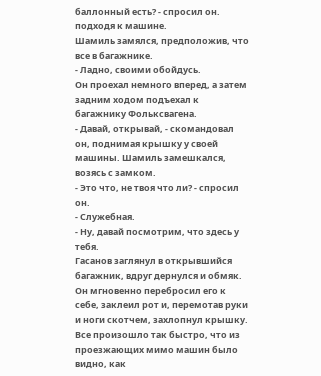баллонный есть? - спросил он. подходя к машине.
Шамиль замялся, предположив, что все в багажнике.
- Ладно, своими обойдусь.
Он проехал немного вперед, а затем задним ходом подъехал к багажнику Фольксвагена.
- Давай, открывай, - скомандовал он, поднимая крышку у своей машины. Шамиль замешкался, возясь с замком.
- Это что, не твоя что ли? - спросил он.
- Служебная.
- Ну, давай посмотрим, что здесь у тебя.
Гасанов заглянул в открывшийся багажник, вдруг дернулся и обмяк. Он мгновенно перебросил его к себе, заклеил рот и, перемотав руки и ноги скотчем, захлопнул крышку. Все произошло так быстро, что из проезжающих мимо машин было видно, как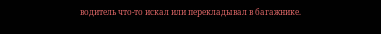водитель что-то искал или перекладывал в багажнике.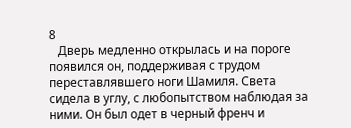8
   Дверь медленно открылась и на пороге появился он, поддерживая с трудом переставлявшего ноги Шамиля. Света сидела в углу, с любопытством наблюдая за ними. Он был одет в черный френч и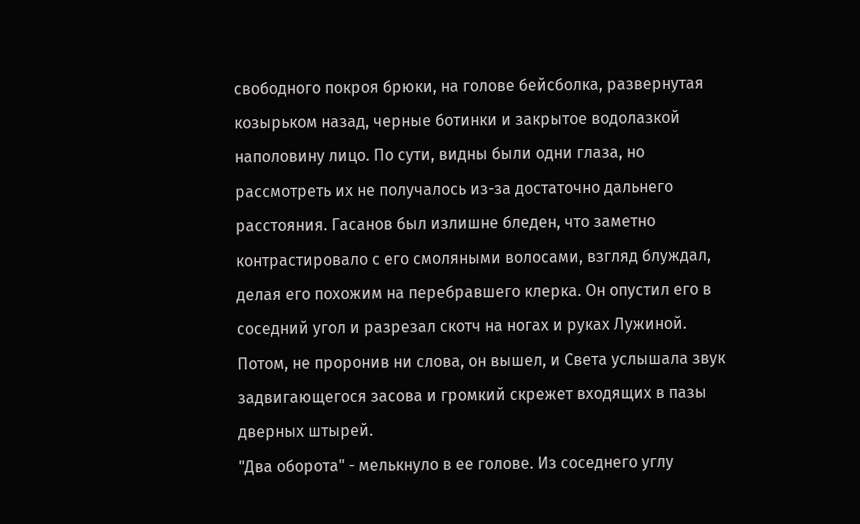свободного покроя брюки, на голове бейсболка, развернутая козырьком назад, черные ботинки и закрытое водолазкой наполовину лицо. По сути, видны были одни глаза, но рассмотреть их не получалось из-за достаточно дальнего расстояния. Гасанов был излишне бледен, что заметно контрастировало с его смоляными волосами, взгляд блуждал, делая его похожим на перебравшего клерка. Он опустил его в соседний угол и разрезал скотч на ногах и руках Лужиной. Потом, не проронив ни слова, он вышел, и Света услышала звук задвигающегося засова и громкий скрежет входящих в пазы дверных штырей.
"Два оборота" - мелькнуло в ее голове. Из соседнего углу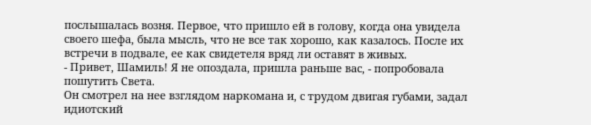послышалась возня. Первое, что пришло ей в голову, когда она увидела своего шефа, была мысль, что не все так хорошо, как казалось. После их встречи в подвале, ее как свидетеля вряд ли оставят в живых.
- Привет, Шамиль! Я не опоздала, пришла раньше вас, - попробовала пошутить Света.
Он смотрел на нее взглядом наркомана и, с трудом двигая губами, задал идиотский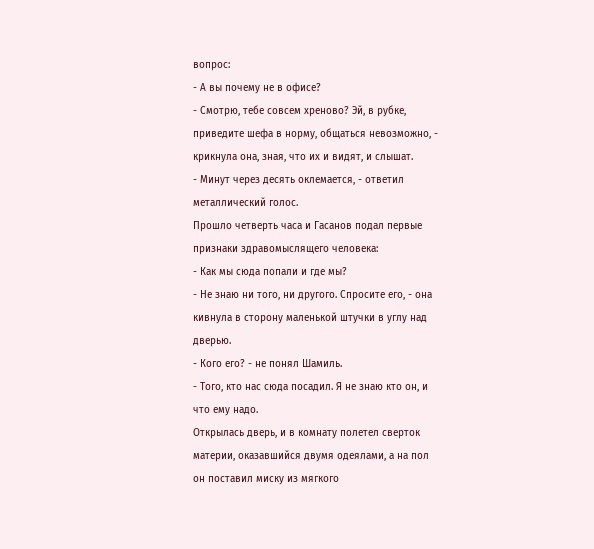вопрос:
- А вы почему не в офисе?
- Смотрю, тебе совсем хреново? Эй, в рубке, приведите шефа в норму, общаться невозможно, - крикнула она, зная, что их и видят, и слышат.
- Минут через десять оклемается, - ответил металлический голос.
Прошло четверть часа и Гасанов подал первые признаки здравомыслящего человека:
- Как мы сюда попали и где мы?
- Не знаю ни того, ни другого. Спросите его, - она кивнула в сторону маленькой штучки в углу над дверью.
- Кого его? - не понял Шамиль.
- Того, кто нас сюда посадил. Я не знаю кто он, и что ему надо.
Открылась дверь, и в комнату полетел сверток материи, оказавшийся двумя одеялами, а на пол он поставил миску из мягкого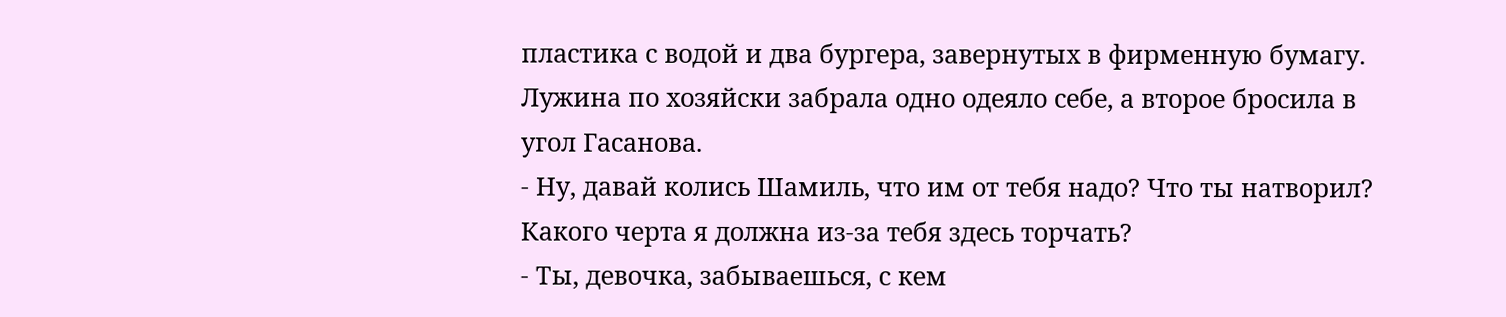пластика с водой и два бургера, завернутых в фирменную бумагу. Лужина по хозяйски забрала одно одеяло себе, а второе бросила в угол Гасанова.
- Ну, давай колись Шамиль, что им от тебя надо? Что ты натворил? Какого черта я должна из-за тебя здесь торчать?
- Ты, девочка, забываешься, с кем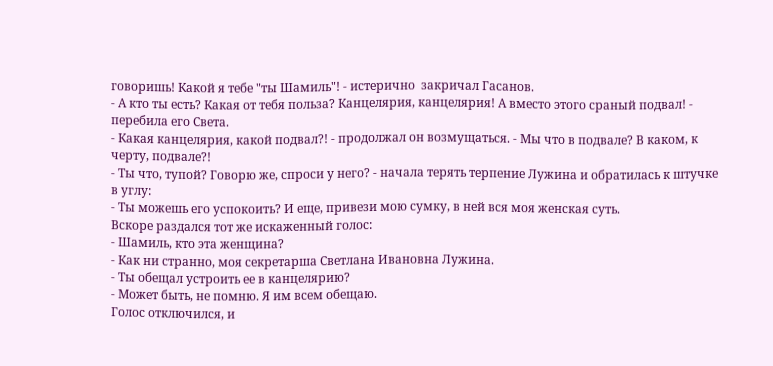говоришь! Какой я тебе "ты Шамиль"! - истерично  закричал Гасанов.
- А кто ты есть? Какая от тебя польза? Канцелярия, канцелярия! А вместо этого сраный подвал! - перебила его Света.
- Какая канцелярия, какой подвал?! - продолжал он возмущаться. - Мы что в подвале? В каком, к черту, подвале?!
- Ты что, тупой? Говорю же, спроси у него? - начала терять терпение Лужина и обратилась к штучке в углу:
- Ты можешь его успокоить? И еще, привези мою сумку, в ней вся моя женская суть.
Вскоре раздался тот же искаженный голос:
- Шамиль, кто эта женщина?
- Как ни странно, моя секретарша Светлана Ивановна Лужина.
- Ты обещал устроить ее в канцелярию?
- Может быть, не помню. Я им всем обещаю.
Голос отключился, и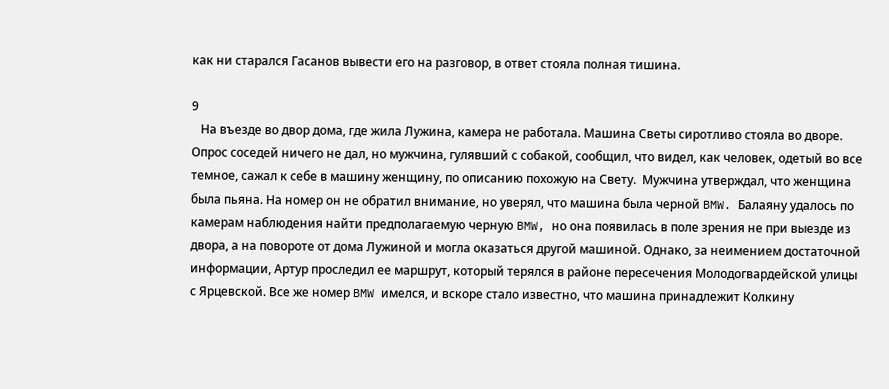как ни старался Гасанов вывести его на разговор, в ответ стояла полная тишина.

9
   На въезде во двор дома, где жила Лужина, камера не работала. Машина Светы сиротливо стояла во дворе. Опрос соседей ничего не дал, но мужчина, гулявший с собакой, сообщил, что видел, как человек, одетый во все темное, сажал к себе в машину женщину, по описанию похожую на Свету.  Мужчина утверждал, что женщина была пьяна. На номер он не обратил внимание, но уверял, что машина была черной BMW. Балаяну удалось по камерам наблюдения найти предполагаемую черную BMW, но она появилась в поле зрения не при выезде из двора, а на повороте от дома Лужиной и могла оказаться другой машиной. Однако, за неимением достаточной информации, Артур проследил ее маршрут, который терялся в районе пересечения Молодогвардейской улицы с Ярцевской. Все же номер BMW имелся, и вскоре стало известно, что машина принадлежит Колкину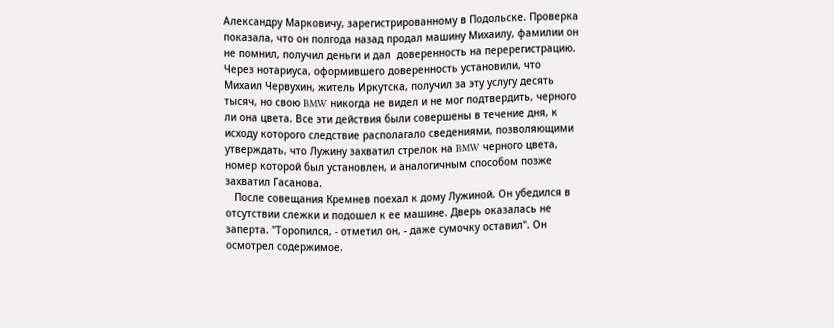Александру Марковичу, зарегистрированному в Подольске. Проверка показала, что он полгода назад продал машину Михаилу, фамилии он не помнил, получил деньги и дал  доверенность на перерегистрацию. Через нотариуса, оформившего доверенность установили, что Михаил Червухин, житель Иркутска, получил за эту услугу десять тысяч, но свою BMW никогда не видел и не мог подтвердить, черного ли она цвета. Все эти действия были совершены в течение дня, к исходу которого следствие располагало сведениями, позволяющими утверждать, что Лужину захватил стрелок на BMW черного цвета, номер которой был установлен, и аналогичным способом позже захватил Гасанова.
   После совещания Кремнев поехал к дому Лужиной. Он убедился в отсутствии слежки и подошел к ее машине. Дверь оказалась не заперта. "Торопился, - отметил он, - даже сумочку оставил". Он осмотрел содержимое.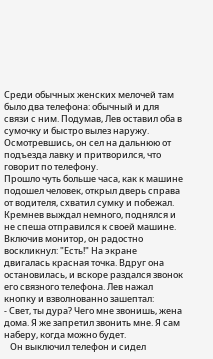Среди обычных женских мелочей там было два телефона: обычный и для связи с ним. Подумав, Лев оставил оба в сумочку и быстро вылез наружу. Осмотревшись, он сел на дальнюю от подъезда лавку и притворился, что говорит по телефону.
Прошло чуть больше часа, как к машине подошел человек, открыл дверь справа от водителя, схватил сумку и побежал. Кремнев выждал немного, поднялся и не спеша отправился к своей машине. Включив монитор, он радостно воскликнул: "Есть!" На экране двигалась красная точка. Вдруг она остановилась, и вскоре раздался звонок его связного телефона. Лев нажал кнопку и взволнованно зашептал:
- Свет, ты дура? Чего мне звонишь, жена дома. Я же запретил звонить мне. Я сам наберу, когда можно будет.
   Он выключил телефон и сидел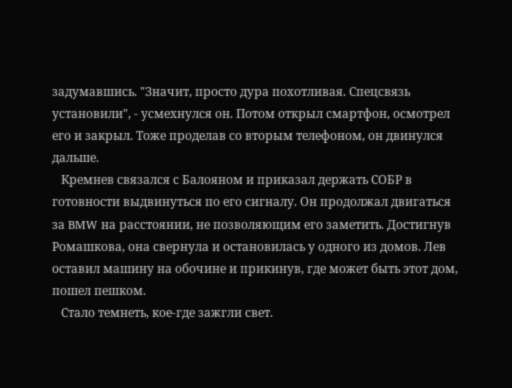задумавшись. "Значит, просто дура похотливая. Спецсвязь установили", - усмехнулся он. Потом открыл смартфон, осмотрел его и закрыл. Тоже проделав со вторым телефоном, он двинулся дальше.
   Кремнев связался с Балояном и приказал держать СОБР в готовности выдвинуться по его сигналу. Он продолжал двигаться за BMW на расстоянии, не позволяющим его заметить. Достигнув Ромашкова, она свернула и остановилась у одного из домов. Лев оставил машину на обочине и прикинув, где может быть этот дом, пошел пешком.
   Стало темнеть, кое-где зажгли свет.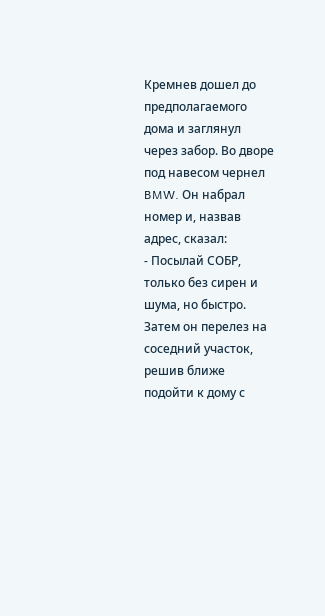Кремнев дошел до предполагаемого дома и заглянул через забор. Во дворе под навесом чернел BMW. Он набрал номер и, назвав адрес, сказал:
- Посылай СОБР, только без сирен и шума, но быстро.
Затем он перелез на соседний участок, решив ближе подойти к дому с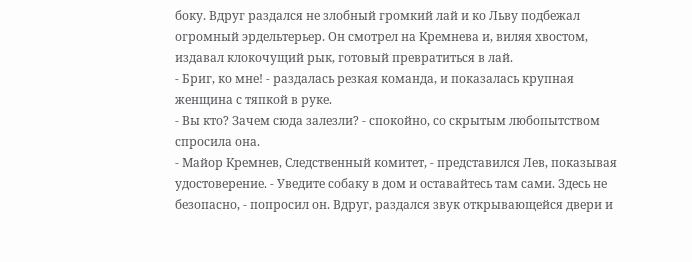боку. Вдруг раздался не злобный громкий лай и ко Льву подбежал огромный эрдельтерьер. Он смотрел на Кремнева и, виляя хвостом, издавал клокочущий рык, готовый превратиться в лай.
- Бриг, ко мне! - раздалась резкая команда, и показалась крупная женщина с тяпкой в руке.
- Вы кто? Зачем сюда залезли? - спокойно, со скрытым любопытством спросила она.
- Майор Кремнев, Следственный комитет, - представился Лев, показывая удостоверение. - Уведите собаку в дом и оставайтесь там сами. Здесь не безопасно, - попросил он. Вдруг, раздался звук открывающейся двери и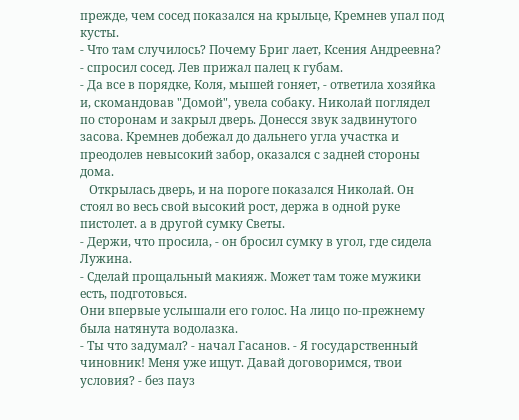прежде, чем сосед показался на крыльце, Кремнев упал под кусты.
- Что там случилось? Почему Бриг лает, Ксения Андреевна? - спросил сосед. Лев прижал палец к губам.
- Да все в порядке, Коля, мышей гоняет, - ответила хозяйка и, скомандовав "Домой", увела собаку. Николай поглядел по сторонам и закрыл дверь. Донесся звук задвинутого засова. Кремнев добежал до дальнего угла участка и преодолев невысокий забор, оказался с задней стороны дома.
   Открылась дверь, и на пороге показался Николай. Он стоял во весь свой высокий рост, держа в одной руке пистолет. а в другой сумку Светы.
- Держи, что просила, - он бросил сумку в угол, где сидела Лужина.
- Сделай прощальный макияж. Может там тоже мужики есть, подготовься.
Они впервые услышали его голос. На лицо по-прежнему была натянута водолазка.
- Ты что задумал? - начал Гасанов. - Я государственный чиновник! Меня уже ищут. Давай договоримся, твои условия? - без пауз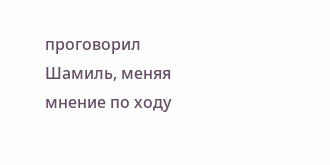проговорил Шамиль, меняя мнение по ходу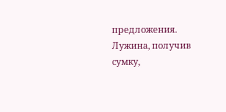предложения. Лужина, получив сумку,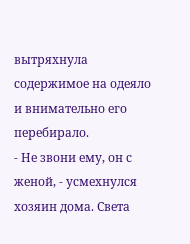вытряхнула содержимое на одеяло и внимательно его перебирало.
- Не звони ему, он с женой, - усмехнулся хозяин дома. Света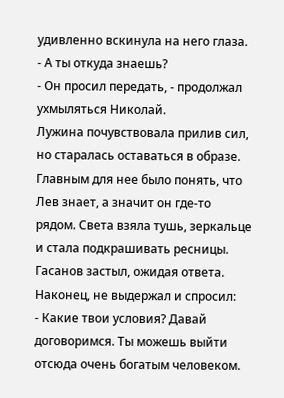удивленно вскинула на него глаза.
- А ты откуда знаешь?
- Он просил передать, - продолжал ухмыляться Николай.
Лужина почувствовала прилив сил, но старалась оставаться в образе. Главным для нее было понять, что Лев знает, а значит он где-то рядом. Света взяла тушь, зеркальце и стала подкрашивать ресницы.
Гасанов застыл, ожидая ответа. Наконец, не выдержал и спросил:
- Какие твои условия? Давай договоримся. Ты можешь выйти отсюда очень богатым человеком.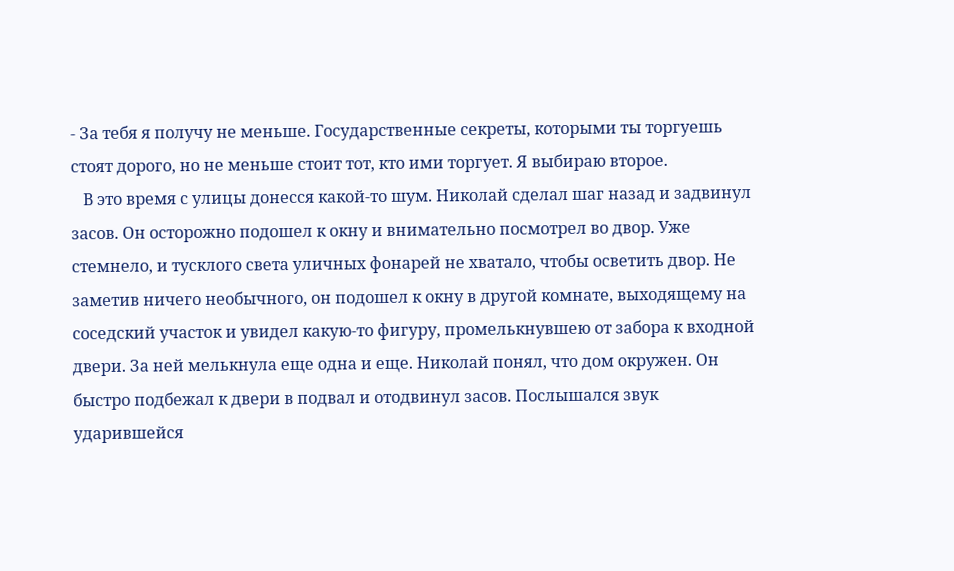- За тебя я получу не меньше. Государственные секреты, которыми ты торгуешь стоят дорого, но не меньше стоит тот, кто ими торгует. Я выбираю второе.
   В это время с улицы донесся какой-то шум. Николай сделал шаг назад и задвинул засов. Он осторожно подошел к окну и внимательно посмотрел во двор. Уже стемнело, и тусклого света уличных фонарей не хватало, чтобы осветить двор. Не заметив ничего необычного, он подошел к окну в другой комнате, выходящему на соседский участок и увидел какую-то фигуру, промелькнувшею от забора к входной двери. За ней мелькнула еще одна и еще. Николай понял, что дом окружен. Он быстро подбежал к двери в подвал и отодвинул засов. Послышался звук ударившейся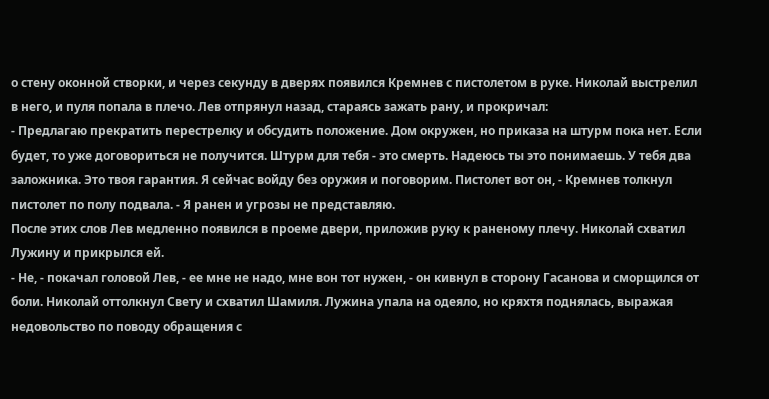о стену оконной створки, и через секунду в дверях появился Кремнев с пистолетом в руке. Николай выстрелил в него, и пуля попала в плечо. Лев отпрянул назад, стараясь зажать рану, и прокричал:
- Предлагаю прекратить перестрелку и обсудить положение. Дом окружен, но приказа на штурм пока нет. Если будет, то уже договориться не получится. Штурм для тебя - это смерть. Надеюсь ты это понимаешь. У тебя два заложника. Это твоя гарантия. Я сейчас войду без оружия и поговорим. Пистолет вот он, - Кремнев толкнул пистолет по полу подвала. - Я ранен и угрозы не представляю.
После этих слов Лев медленно появился в проеме двери, приложив руку к раненому плечу. Николай схватил Лужину и прикрылся ей.
- Не, - покачал головой Лев, - ее мне не надо, мне вон тот нужен, - он кивнул в сторону Гасанова и сморщился от боли. Николай оттолкнул Свету и схватил Шамиля. Лужина упала на одеяло, но кряхтя поднялась, выражая недовольство по поводу обращения с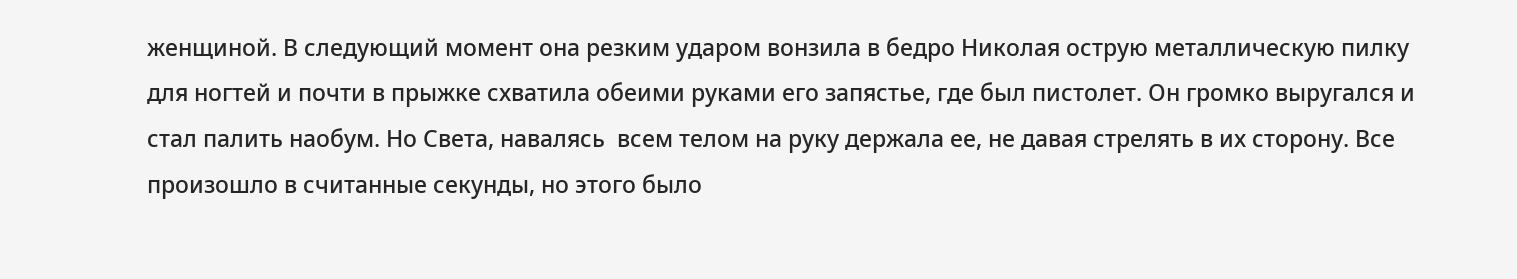женщиной. В следующий момент она резким ударом вонзила в бедро Николая острую металлическую пилку для ногтей и почти в прыжке схватила обеими руками его запястье, где был пистолет. Он громко выругался и стал палить наобум. Но Света, навалясь  всем телом на руку держала ее, не давая стрелять в их сторону. Все произошло в считанные секунды, но этого было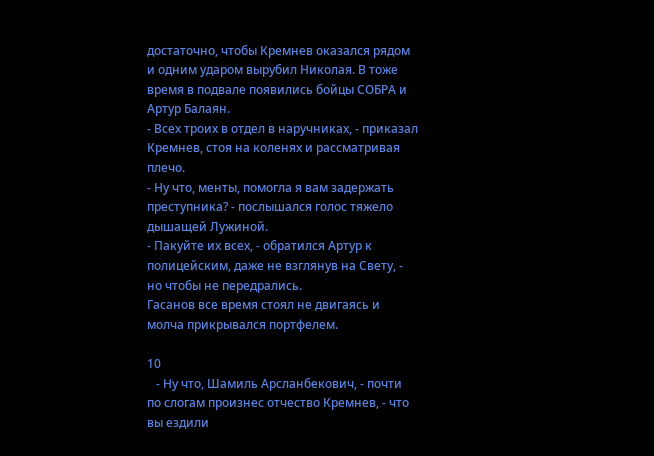достаточно, чтобы Кремнев оказался рядом и одним ударом вырубил Николая. В тоже время в подвале появились бойцы СОБРА и Артур Балаян.
- Всех троих в отдел в наручниках, - приказал Кремнев, стоя на коленях и рассматривая плечо.
- Ну что, менты, помогла я вам задержать преступника? - послышался голос тяжело дышащей Лужиной.
- Пакуйте их всех, - обратился Артур к полицейским, даже не взглянув на Свету, - но чтобы не передрались.
Гасанов все время стоял не двигаясь и молча прикрывался портфелем.

10
   - Ну что, Шамиль Арсланбекович, - почти по слогам произнес отчество Кремнев, - что вы ездили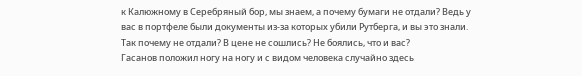к Калюжному в Серебряный бор, мы знаем, а почему бумаги не отдали? Ведь у вас в портфеле были документы из-за которых убили Рутберга, и вы это знали. Так почему не отдали? В цене не сошлись? Не боялись, что и вас?
Гасанов положил ногу на ногу и с видом человека случайно здесь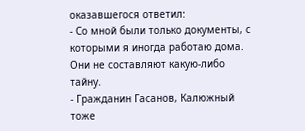оказавшегося ответил:
- Со мной были только документы, с которыми я иногда работаю дома. Они не составляют какую-либо тайну.
- Гражданин Гасанов, Калюжный тоже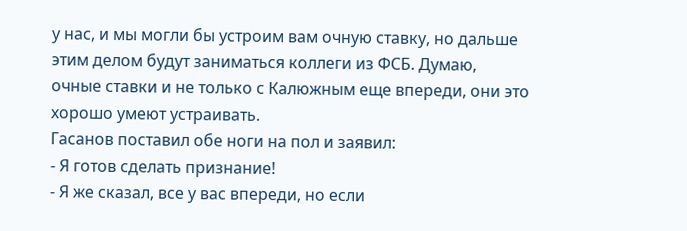у нас, и мы могли бы устроим вам очную ставку, но дальше этим делом будут заниматься коллеги из ФСБ. Думаю, очные ставки и не только с Калюжным еще впереди, они это хорошо умеют устраивать.
Гасанов поставил обе ноги на пол и заявил:
- Я готов сделать признание!
- Я же сказал, все у вас впереди, но если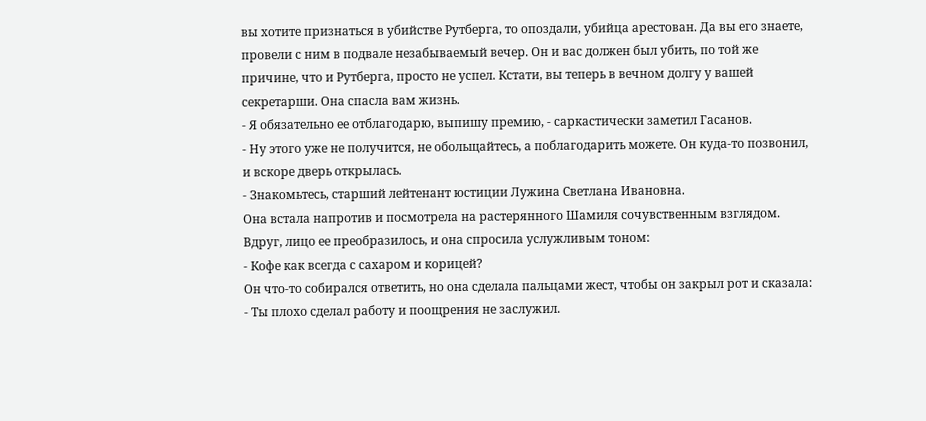вы хотите признаться в убийстве Рутберга, то опоздали, убийца арестован. Да вы его знаете, провели с ним в подвале незабываемый вечер. Он и вас должен был убить, по той же причине, что и Рутберга, просто не успел. Кстати, вы теперь в вечном долгу у вашей секретарши. Она спасла вам жизнь.
- Я обязательно ее отблагодарю, выпишу премию, - саркастически заметил Гасанов.
- Ну этого уже не получится, не обольщайтесь, а поблагодарить можете. Он куда-то позвонил, и вскоре дверь открылась.
- Знакомьтесь, старший лейтенант юстиции Лужина Светлана Ивановна.
Она встала напротив и посмотрела на растерянного Шамиля сочувственным взглядом. Вдруг, лицо ее преобразилось, и она спросила услужливым тоном:
- Кофе как всегда с сахаром и корицей?
Он что-то собирался ответить, но она сделала пальцами жест, чтобы он закрыл рот и сказала:
- Ты плохо сделал работу и поощрения не заслужил.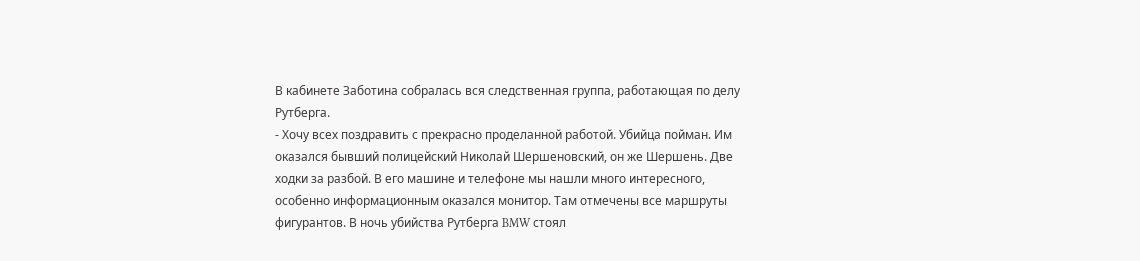В кабинете Заботина собралась вся следственная группа, работающая по делу Рутберга.
- Хочу всех поздравить с прекрасно проделанной работой. Убийца пойман. Им оказался бывший полицейский Николай Шершеновский, он же Шершень. Две ходки за разбой. В его машине и телефоне мы нашли много интересного, особенно информационным оказался монитор. Там отмечены все маршруты фигурантов. В ночь убийства Рутберга BMW стоял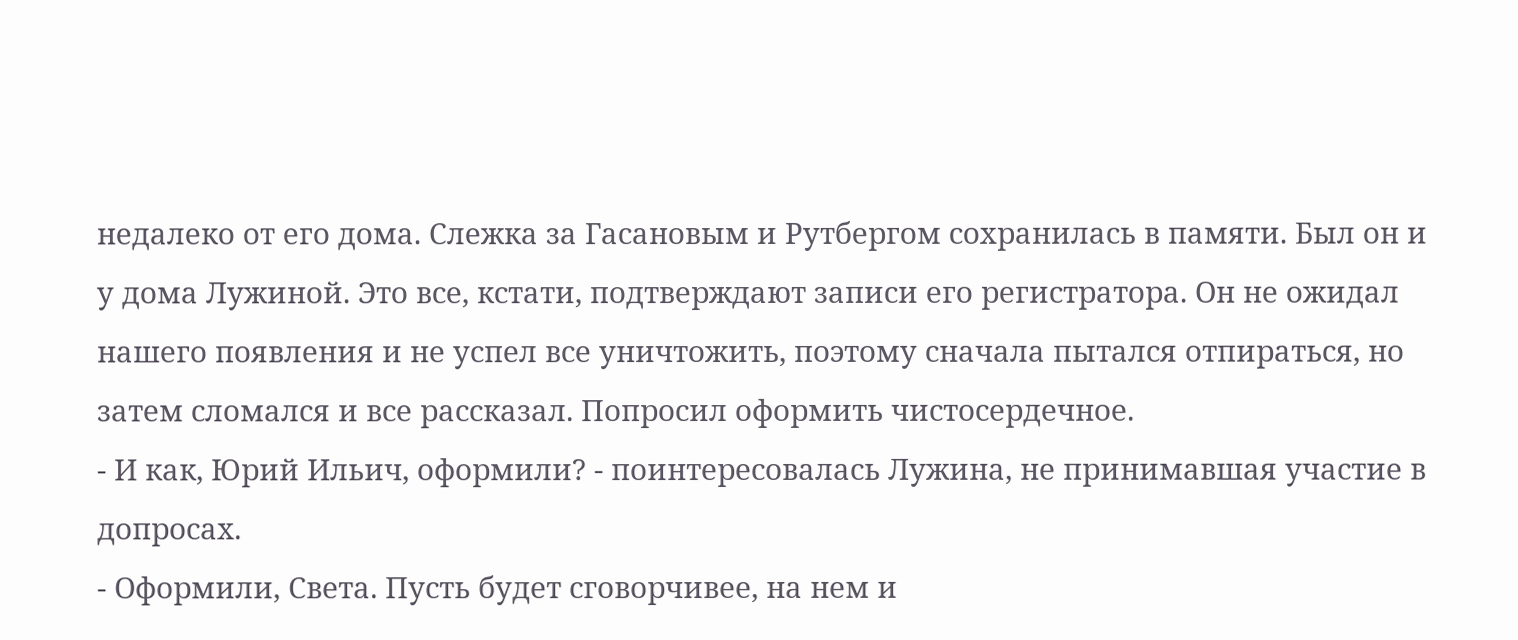недалеко от его дома. Слежка за Гасановым и Рутбергом сохранилась в памяти. Был он и у дома Лужиной. Это все, кстати, подтверждают записи его регистратора. Он не ожидал нашего появления и не успел все уничтожить, поэтому сначала пытался отпираться, но затем сломался и все рассказал. Попросил оформить чистосердечное.
- И как, Юрий Ильич, оформили? - поинтересовалась Лужина, не принимавшая участие в допросах.
- Оформили, Света. Пусть будет сговорчивее, на нем и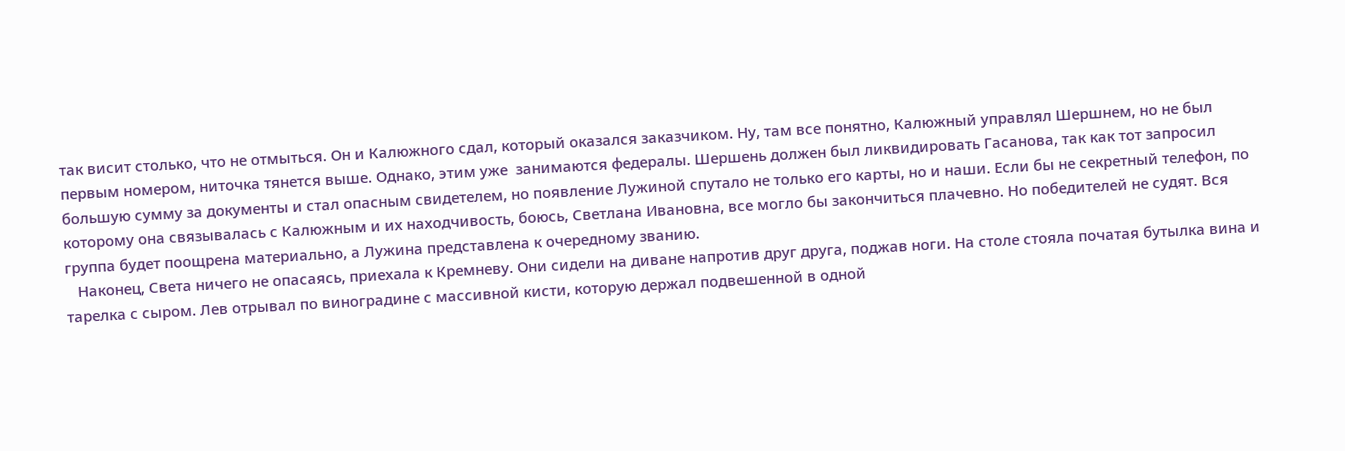так висит столько, что не отмыться. Он и Калюжного сдал, который оказался заказчиком. Ну, там все понятно, Калюжный управлял Шершнем, но не был первым номером, ниточка тянется выше. Однако, этим уже  занимаются федералы. Шершень должен был ликвидировать Гасанова, так как тот запросил большую сумму за документы и стал опасным свидетелем, но появление Лужиной спутало не только его карты, но и наши. Если бы не секретный телефон, по которому она связывалась с Калюжным и их находчивость, боюсь, Светлана Ивановна, все могло бы закончиться плачевно. Но победителей не судят. Вся группа будет поощрена материально, а Лужина представлена к очередному званию.
   Наконец, Света ничего не опасаясь, приехала к Кремневу. Они сидели на диване напротив друг друга, поджав ноги. На столе стояла початая бутылка вина и тарелка с сыром. Лев отрывал по виноградине с массивной кисти, которую держал подвешенной в одной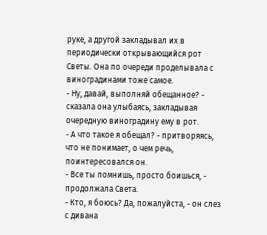руке, а другой закладывал их в периодически открывающийся рот Светы. Она по очереди проделывала с виноградинами тоже самое.
- Ну, давай, выполняй обещанное? - сказала она улыбаясь, закладывая очередную виноградину ему в рот.
- А что такое я обещал? - притворяясь, что не понимает, о чем речь, поинтересовался он.
- Все ты помнишь, просто боишься, - продолжала Света.
- Кто, я боюсь? Да, пожалуйста, - он слез с дивана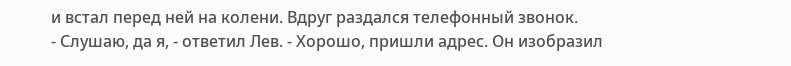и встал перед ней на колени. Вдруг раздался телефонный звонок.
- Слушаю, да я, - ответил Лев. - Хорошо, пришли адрес. Он изобразил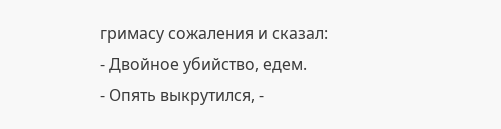гримасу сожаления и сказал:
- Двойное убийство, едем.
- Опять выкрутился, -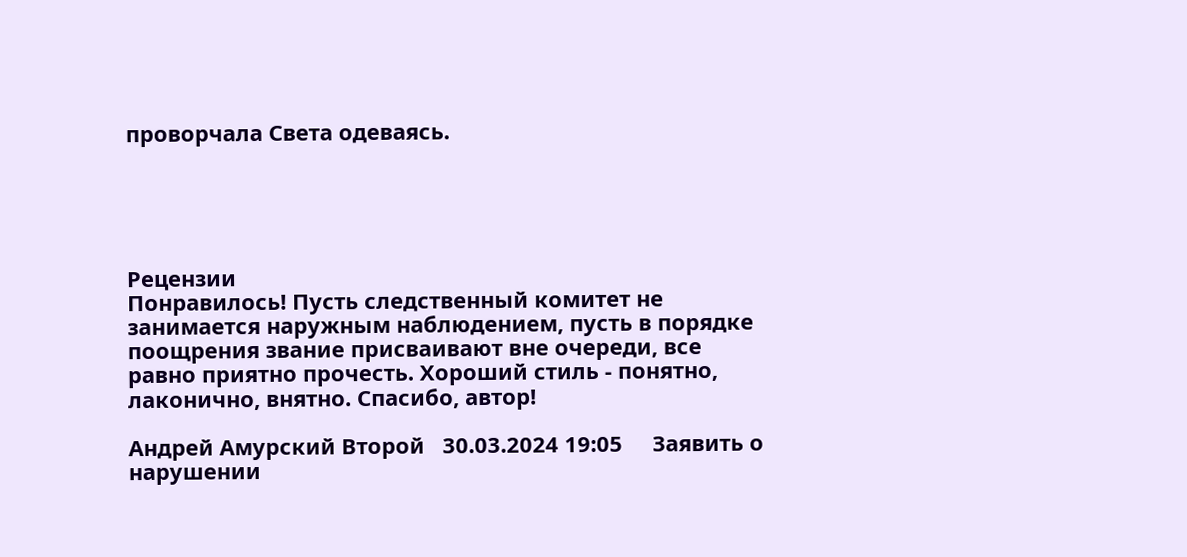проворчала Света одеваясь.





Рецензии
Понравилось! Пусть следственный комитет не занимается наружным наблюдением, пусть в порядке поощрения звание присваивают вне очереди, все равно приятно прочесть. Хороший стиль - понятно, лаконично, внятно. Спасибо, автор!

Андрей Амурский Второй   30.03.2024 19:05     Заявить о нарушении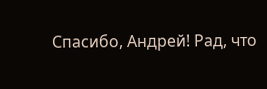Спасибо, Андрей! Рад, что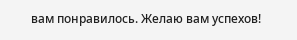вам понравилось. Желаю вам успехов!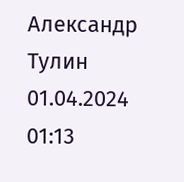Александр Тулин   01.04.2024 01:13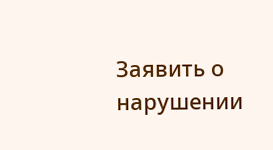Заявить о нарушении